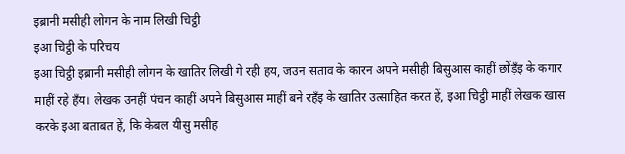इब्रानी मसीही लोगन के नाम लिखी चिट्ठी
इआ चिट्ठी के परिचय
इआ चिट्ठी इब्रानी मसीही लोगन के खातिर लिखी गे रही हय, जउन सताव के कारन अपने मसीही बिसुआस काहीं छोंड़ँइ के कगार माहीं रहे हँय। लेखक उनहीं पंचन काहीं अपने बिसुआस माहीं बने रहँइ के खातिर उत्साहित करत हें, इआ चिट्ठी माहीं लेखक खास करके इआ बताबत हें, कि केबल यीसु मसीह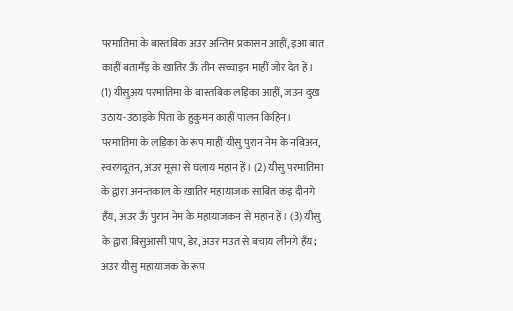परमातिमा के बास्तबिक अउर अन्तिम प्रकासन आहीं, इआ बात काहीं बतामँइ के खातिर ऊँ तीन सच्चाइन माहीं जोर देत हें। (1) यीसुअय परमातिमा के बास्तबिक लड़िका आहीं, जउन दुख उठाय-उठाइके पिता के हुकुमन काहीं पालन किहिन। परमातिमा के लड़िका के रूप माहीं यीसु पुरान नेम के नबिअन, स्वरगदूतन, अउर मूसा से घलाय महान हें। (2) यीसु परमातिमा के द्वारा अनन्तकाल के खातिर महायाजक साबित कइ दीनगे हँय, अउर ऊँ पुरान नेम के महायाजकन से महान हें। (3) यीसु के द्वारा बिसुआसी पाप, डेर, अउर मउत से बचाय लीनगे हँय; अउर यीसु महायाजक के रूप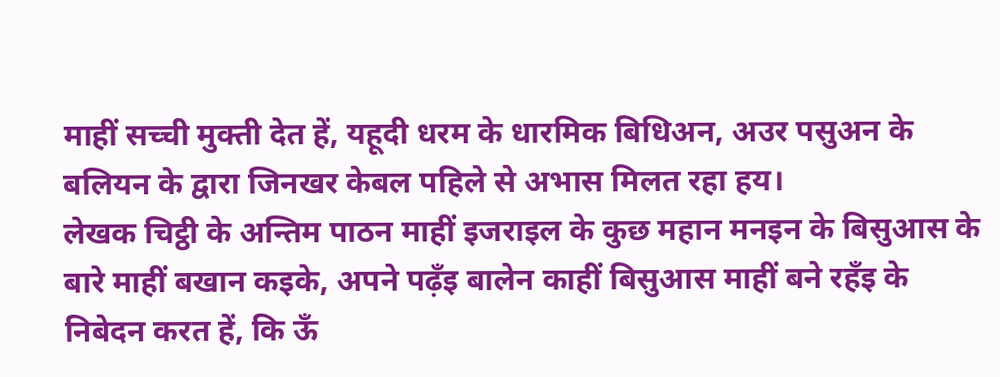माहीं सच्ची मुक्ती देत हें, यहूदी धरम के धारमिक बिधिअन, अउर पसुअन के बलियन के द्वारा जिनखर केबल पहिले से अभास मिलत रहा हय।
लेखक चिट्ठी के अन्तिम पाठन माहीं इजराइल के कुछ महान मनइन के बिसुआस के बारे माहीं बखान कइके, अपने पढ़ँइ बालेन काहीं बिसुआस माहीं बने रहँइ के निबेदन करत हें, कि ऊँ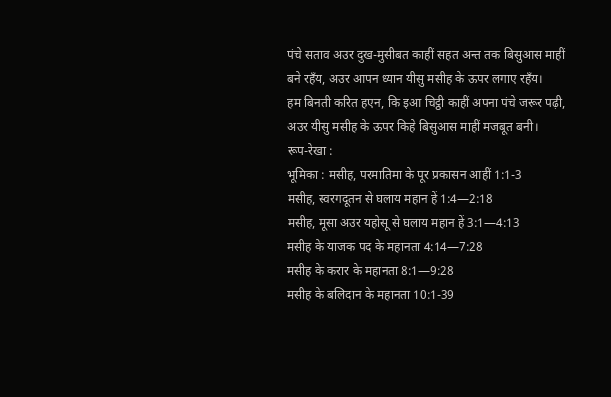पंचे सताव अउर दुख-मुसीबत काहीं सहत अन्त तक बिसुआस माहीं बने रहँय, अउर आपन ध्यान यीसु मसीह के ऊपर लगाए रहँय।
हम बिनती करित हएन, कि इआ चिट्ठी काहीं अपना पंचे जरूर पढ़ी, अउर यीसु मसीह के ऊपर किहे बिसुआस माहीं मजबूत बनी।
रूप-रेखा :
भूमिका : मसीह, परमातिमा के पूर प्रकासन आहीं 1:1-3
मसीह, स्वरगदूतन से घलाय महान हें 1:4—2:18
मसीह, मूसा अउर यहोसू से घलाय महान हें 3:1—4:13
मसीह के याजक पद के महानता 4:14—7:28
मसीह के करार के महानता 8:1—9:28
मसीह के बलिदान के महानता 10:1-39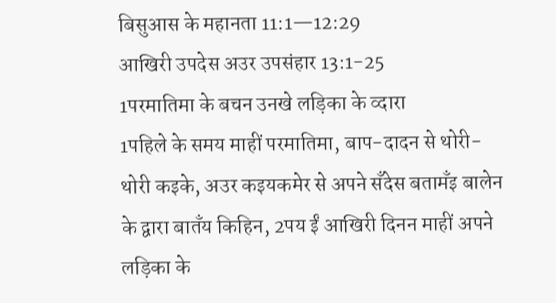बिसुआस के महानता 11:1—12:29
आखिरी उपदेस अउर उपसंहार 13:1-25
1परमातिमा के बचन उनखे लड़िका के व्दारा
1पहिले के समय माहीं परमातिमा, बाप-दादन से थोरी-थोरी कइके, अउर कइयकमेर से अपने सँदेस बतामँइ बालेन के द्वारा बातँय किहिन, 2पय ईं आखिरी दिनन माहीं अपने लड़िका के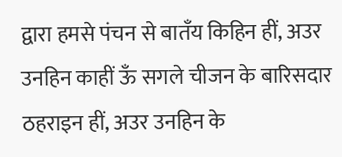द्वारा हमसे पंचन से बातँय किहिन हीं, अउर उनहिन काहीं ऊँ सगले चीजन के बारिसदार ठहराइन हीं, अउर उनहिन के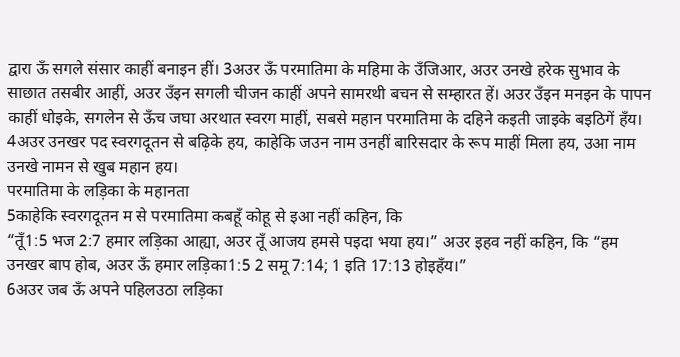द्वारा ऊँ सगले संसार काहीं बनाइन हीं। 3अउर ऊँ परमातिमा के महिमा के उँजिआर, अउर उनखे हरेक सुभाव के साछात तसबीर आहीं, अउर उँइन सगली चीजन काहीं अपने सामरथी बचन से सम्हारत हें। अउर उँइन मनइन के पापन काहीं धोइके, सगलेन से ऊँच जघा अरथात स्वरग माहीं, सबसे महान परमातिमा के दहिने कइती जाइके बइठिगें हँय। 4अउर उनखर पद स्वरगदूतन से बढ़िके हय, काहेकि जउन नाम उनहीं बारिसदार के रूप माहीं मिला हय, उआ नाम उनखे नामन से खुब महान हय।
परमातिमा के लड़िका के महानता
5काहेकि स्वरगदूतन म से परमातिमा कबहूँ कोहू से इआ नहीं कहिन, कि
“तूँ1:5 भज 2:7 हमार लड़िका आह्या, अउर तूँ आजय हमसे पइदा भया हय।” अउर इहव नहीं कहिन, कि “हम उनखर बाप होब, अउर ऊँ हमार लड़िका1:5 2 समू 7:14; 1 इति 17:13 होइहँय।”
6अउर जब ऊँ अपने पहिलउठा लड़िका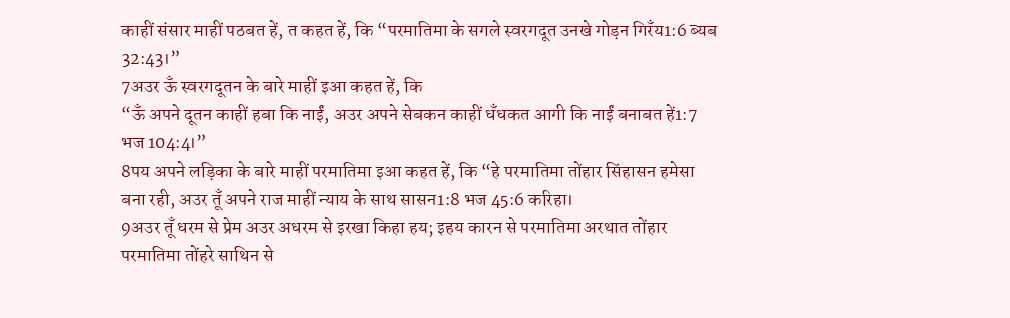काहीं संसार माहीं पठबत हें, त कहत हें, कि “परमातिमा के सगले स्वरगदूत उनखे गोड़न गिरँय1:6 ब्यब 32:43।”
7अउर ऊँ स्वरगदूतन के बारे माहीं इआ कहत हें, कि
“ऊँ अपने दूतन काहीं हबा कि नाईं, अउर अपने सेबकन काहीं धँधकत आगी कि नाईं बनाबत हें1:7 भज 104:4।”
8पय अपने लड़िका के बारे माहीं परमातिमा इआ कहत हें, कि “हे परमातिमा तोंहार सिंहासन हमेसा बना रही, अउर तूँ अपने राज माहीं न्याय के साथ सासन1:8 भज 45:6 करिहा।
9अउर तूँ धरम से प्रेम अउर अधरम से इरखा किहा हय; इहय कारन से परमातिमा अरथात तोंहार परमातिमा तोंहरे साथिन से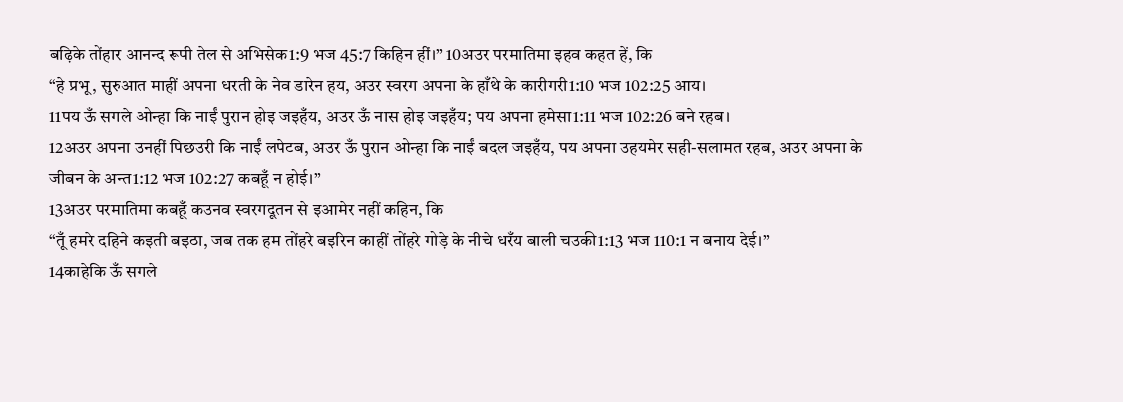बढ़िके तोंहार आनन्द रूपी तेल से अभिसेक1:9 भज 45:7 किहिन हीं।” 10अउर परमातिमा इहव कहत हें, कि
“हे प्रभू, सुरुआत माहीं अपना धरती के नेव डारेन हय, अउर स्वरग अपना के हाँथे के कारीगरी1:10 भज 102:25 आय।
11पय ऊँ सगले ओन्हा कि नाईं पुरान होइ जइहँय, अउर ऊँ नास होइ जइहँय; पय अपना हमेसा1:11 भज 102:26 बने रहब।
12अउर अपना उनहीं पिछउरी कि नाईं लपेटब, अउर ऊँ पुरान ओन्हा कि नाईं बदल जइहँय, पय अपना उहयमेर सही-सलामत रहब, अउर अपना के जीबन के अन्त1:12 भज 102:27 कबहूँ न होई।”
13अउर परमातिमा कबहूँ कउनव स्वरगदूतन से इआमेर नहीं कहिन, कि
“तूँ हमरे दहिने कइती बइठा, जब तक हम तोंहरे बइरिन काहीं तोंहरे गोड़े के नीचे धरँय बाली चउकी1:13 भज 110:1 न बनाय देई।”
14काहेकि ऊँ सगले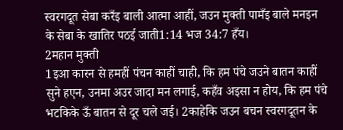स्वरगदूत सेबा करँइ बाली आत्मा आहीं, जउन मुक्ती पामँइ बाले मनइन के सेबा के खातिर पठई जाती1:14 भज 34:7 हँय।
2महान मुक्ती
1इआ कारन से हमहीं पंचन काहीं चाही, कि हम पंचे जउने बातन काहीं सुने हएन, उनमा अउर जादा मन लगाई, कहँव अइसा न होय, कि हम पंचे भटकिके ऊँ बातन से दूर चले जई। 2काहेकि जउन बचन स्वरगदूतन के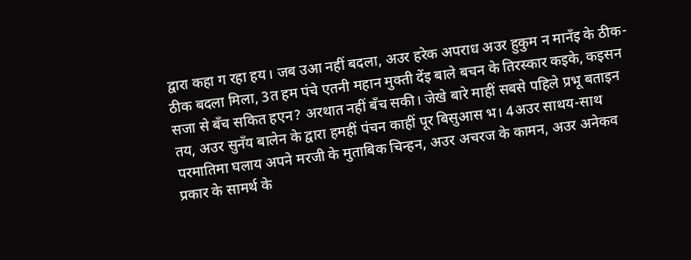द्वारा कहा ग रहा हय। जब उआ नहीं बदला, अउर हरेक अपराध अउर हुकुम न मानँइ के ठीक-ठीक बदला मिला, 3त हम पंचे एतनी महान मुक्ती देंइ बाले बचन के तिरस्कार कइके, कइसन सजा से बँच सकित हएन? अरथात नहीं बँच सकी। जेखे बारे माहीं सबसे पहिले प्रभू बताइन तय, अउर सुनँय बालेन के द्वारा हमहीं पंचन काहीं पूर बिसुआस भ। 4अउर साथय-साथ परमातिमा घलाय अपने मरजी के मुताबिक चिन्हन, अउर अचरज के कामन, अउर अनेकव प्रकार के सामर्थ के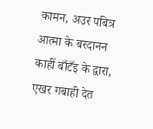कामन, अउर पबित्र आत्मा के बरदानन काहीं बाँटँइ के द्वारा, एखर गबाही देत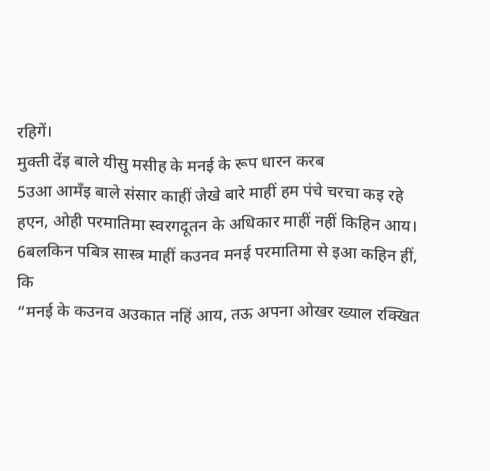रहिगें।
मुक्ती देंइ बाले यीसु मसीह के मनई के रूप धारन करब
5उआ आमँइ बाले संसार काहीं जेखे बारे माहीं हम पंचे चरचा कइ रहे हएन, ओही परमातिमा स्वरगदूतन के अधिकार माहीं नहीं किहिन आय। 6बलकिन पबित्र सास्त्र माहीं कउनव मनई परमातिमा से इआ कहिन हीं, कि
“मनई के कउनव अउकात नहिं आय, तऊ अपना ओखर ख्याल रक्खित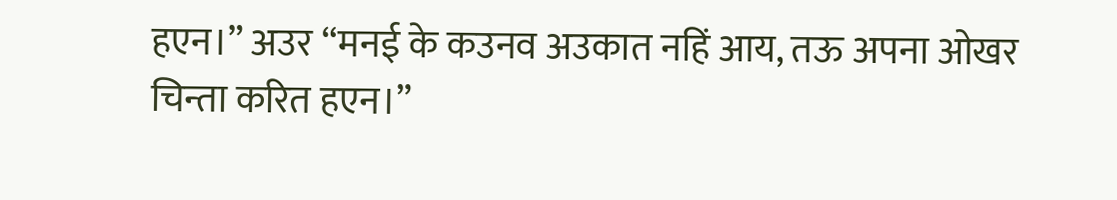हएन।” अउर “मनई के कउनव अउकात नहिं आय, तऊ अपना ओखर चिन्ता करित हएन।”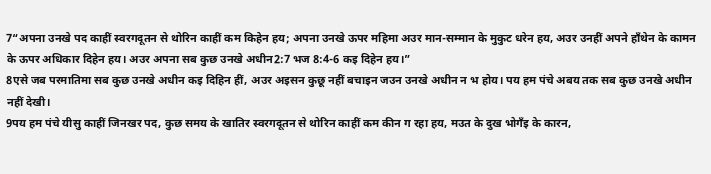7“अपना उनखे पद काहीं स्वरगदूतन से थोरिन काहीं कम किहेन हय; अपना उनखे ऊपर महिमा अउर मान-सम्मान के मुकुट धरेन हय, अउर उनहीं अपने हाँथेन के कामन के ऊपर अधिकार दिहेन हय। अउर अपना सब कुछ उनखे अधीन2:7 भज 8:4-6 कइ दिहेन हय।”
8एसे जब परमातिमा सब कुछ उनखे अधीन कइ दिहिन हीं, अउर अइसन कुछू नहीं बचाइन जउन उनखे अधीन न भ होय। पय हम पंचे अबय तक सब कुछ उनखे अधीन नहीं देखी।
9पय हम पंचे यीसु काहीं जिनखर पद, कुछ समय के खातिर स्वरगदूतन से थोरिन काहीं कम कीन ग रहा हय, मउत के दुख भोगँइ के कारन,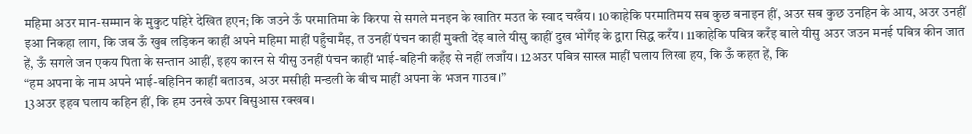महिमा अउर मान-सम्मान के मुकुट पहिरे देखित हएन; कि जउने ऊँ परमातिमा के किरपा से सगले मनइन के खातिर मउत के स्वाद चखँय। 10काहेकि परमातिमय सब कुछ बनाइन हीं, अउर सब कुछ उनहिन के आय, अउर उनहीं इआ निकहा लाग, कि जब ऊँ खुब लड़िकन काहीं अपने महिमा माहीं पहुँचामँइ, त उनहीं पंचन काहीं मुक्ती देंइ बाले यीसु काहीं दुख भोगँइ के द्वारा सिद्ध करँय। 11काहेकि पबित्र करँइ बाले यीसु अउर जउन मनई पबित्र कीन जात हें, ऊँ सगले जन एकय पिता के सन्तान आहीं, इहय कारन से यीसु उनहीं पंचन काहीं भाई-बहिनी कहँइ से नहीं लजाँय। 12अउर पबित्र सास्त्र माहीं घलाय लिखा हय, कि ऊँ कहत हें, कि
“हम अपना के नाम अपने भाई-बहिनिन काहीं बताउब, अउर मसीही मन्डली के बीच माहीं अपना के भजन गाउब।”
13अउर इहव घलाय कहिन हीं, कि हम उनखे ऊपर बिसुआस रक्खब।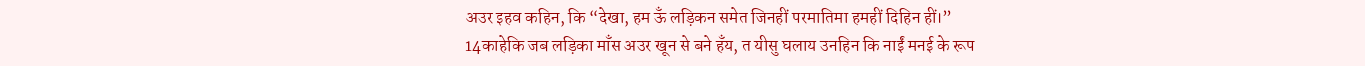अउर इहव कहिन, कि “देखा, हम ऊँ लड़िकन समेत जिनहीं परमातिमा हमहीं दिहिन हीं।”
14काहेकि जब लड़िका माँस अउर खून से बने हँय, त यीसु घलाय उनहिन कि नाईं मनई के रूप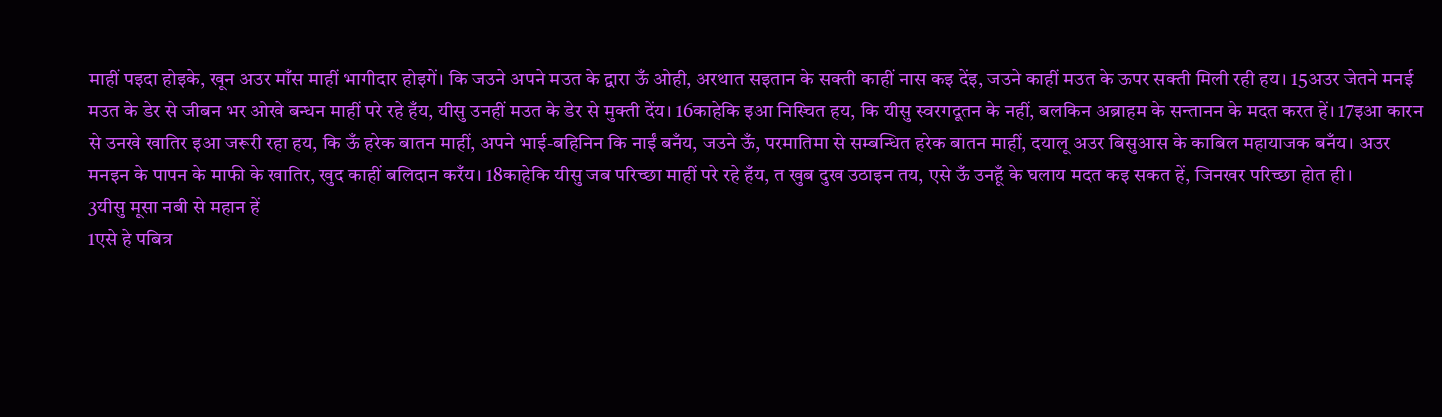माहीं पइदा होइके, खून अउर माँस माहीं भागीदार होइगें। कि जउने अपने मउत के द्वारा ऊँ ओही, अरथात सइतान के सक्ती काहीं नास कइ देंइ, जउने काहीं मउत के ऊपर सक्ती मिली रही हय। 15अउर जेतने मनई मउत के डेर से जीबन भर ओखे बन्धन माहीं परे रहे हँय, यीसु उनहीं मउत के डेर से मुक्ती देंय। 16काहेकि इआ निस्चित हय, कि यीसु स्वरगदूतन के नहीं, बलकिन अब्राहम के सन्तानन के मदत करत हें। 17इआ कारन से उनखे खातिर इआ जरूरी रहा हय, कि ऊँ हरेक बातन माहीं, अपने भाई-बहिनिन कि नाईं बनँय, जउने ऊँ, परमातिमा से सम्बन्धित हरेक बातन माहीं, दयालू अउर बिसुआस के काबिल महायाजक बनँय। अउर मनइन के पापन के माफी के खातिर, खुद काहीं बलिदान करँय। 18काहेकि यीसु जब परिच्छा माहीं परे रहे हँय, त खुब दुख उठाइन तय, एसे ऊँ उनहूँ के घलाय मदत कइ सकत हें, जिनखर परिच्छा होत ही।
3यीसु मूसा नबी से महान हें
1एसे हे पबित्र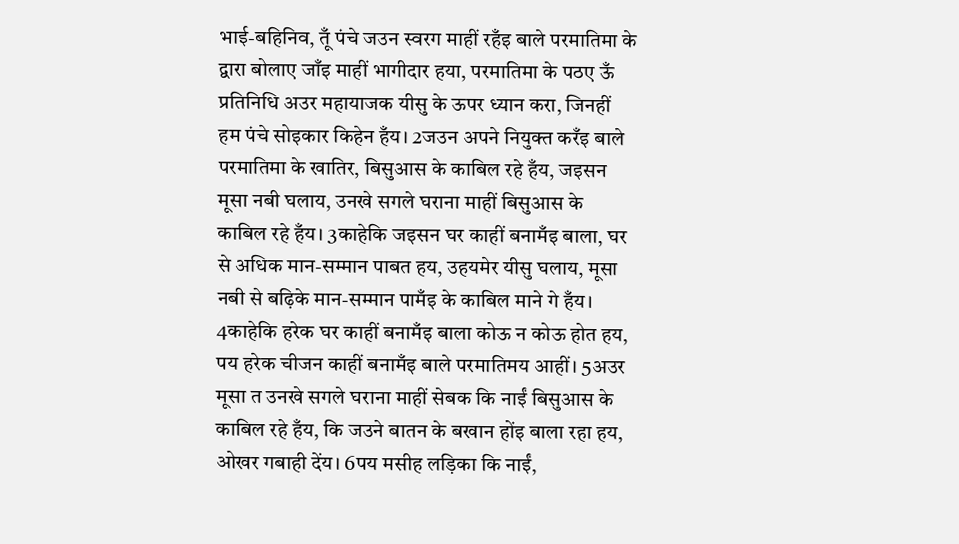भाई-बहिनिव, तूँ पंचे जउन स्वरग माहीं रहँइ बाले परमातिमा के द्वारा बोलाए जाँइ माहीं भागीदार हया, परमातिमा के पठए ऊँ प्रतिनिधि अउर महायाजक यीसु के ऊपर ध्यान करा, जिनहीं हम पंचे सोइकार किहेन हँय। 2जउन अपने नियुक्त करँइ बाले परमातिमा के खातिर, बिसुआस के काबिल रहे हँय, जइसन मूसा नबी घलाय, उनखे सगले घराना माहीं बिसुआस के काबिल रहे हँय। 3काहेकि जइसन घर काहीं बनामँइ बाला, घर से अधिक मान-सम्मान पाबत हय, उहयमेर यीसु घलाय, मूसा नबी से बढ़िके मान-सम्मान पामँइ के काबिल माने गे हँय। 4काहेकि हरेक घर काहीं बनामँइ बाला कोऊ न कोऊ होत हय, पय हरेक चीजन काहीं बनामँइ बाले परमातिमय आहीं। 5अउर मूसा त उनखे सगले घराना माहीं सेबक कि नाईं बिसुआस के काबिल रहे हँय, कि जउने बातन के बखान होंइ बाला रहा हय, ओखर गबाही देंय। 6पय मसीह लड़िका कि नाईं,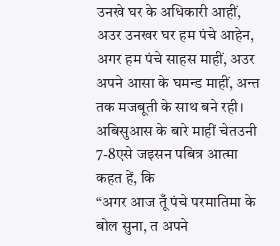उनखे घर के अधिकारी आहीं, अउर उनखर घर हम पंचे आहेन, अगर हम पंचे साहस माहीं, अउर अपने आसा के घमन्ड माहीं, अन्त तक मजबूती के साथ बने रही।
अबिसुआस के बारे माहीं चेतउनी
7-8एसे जइसन पबित्र आत्मा कहत हें, कि
“अगर आज तूँ पंचे परमातिमा के बोल सुना, त अपने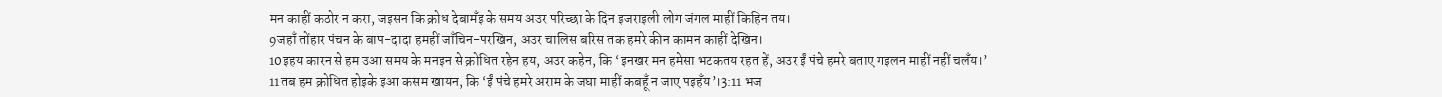मन काहीं कठोर न करा, जइसन कि क्रोध देबामँइ के समय अउर परिच्छा के दिन इजराइली लोग जंगल माहीं किहिन तय।
9जहाँ तोंहार पंचन के बाप-दादा हमहीं जाँचिन-परखिन, अउर चालिस बरिस तक हमरे कीन कामन काहीं देखिन।
10इहय कारन से हम उआ समय के मनइन से क्रोधित रहेन हय, अउर कहेन, कि ‘इनखर मन हमेसा भटकतय रहत हें, अउर ईं पंचे हमरे बताए गइलन माहीं नहीं चलँय।’
11तब हम क्रोधित होइके इआ कसम खायन, कि ‘ईं पंचे हमरे अराम के जघा माहीं कबहूँ न जाए पइहँय’।3:11 भज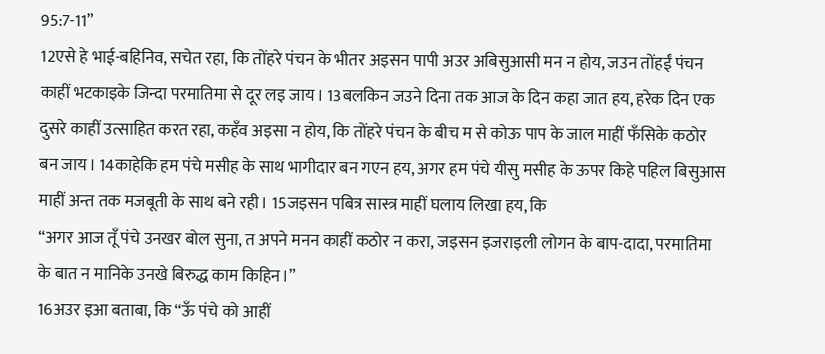95:7-11”
12एसे हे भाई-बहिनिव, सचेत रहा, कि तोंहरे पंचन के भीतर अइसन पापी अउर अबिसुआसी मन न होय, जउन तोंहईं पंचन काहीं भटकाइके जिन्दा परमातिमा से दूर लइ जाय। 13बलकिन जउने दिना तक आज के दिन कहा जात हय, हरेक दिन एक दुसरे काहीं उत्साहित करत रहा, कहँव अइसा न होय, कि तोंहरे पंचन के बीच म से कोऊ पाप के जाल माहीं फँसिके कठोर बन जाय। 14काहेकि हम पंचे मसीह के साथ भागीदार बन गएन हय, अगर हम पंचे यीसु मसीह के ऊपर किहे पहिल बिसुआस माहीं अन्त तक मजबूती के साथ बने रही। 15जइसन पबित्र सास्त्र माहीं घलाय लिखा हय, कि
“अगर आज तूँ पंचे उनखर बोल सुना, त अपने मनन काहीं कठोर न करा, जइसन इजराइली लोगन के बाप-दादा, परमातिमा के बात न मानिके उनखे बिरुद्ध काम किहिन।”
16अउर इआ बताबा, कि “ऊँ पंचे को आहीं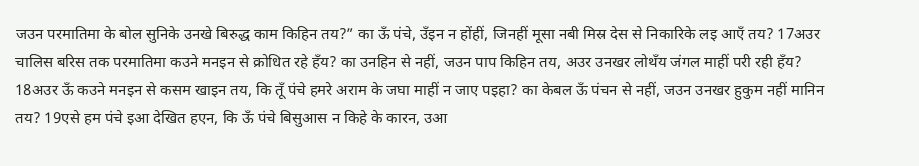जउन परमातिमा के बोल सुनिके उनखे बिरुद्ध काम किहिन तय?” का ऊँ पंचे, उँइन न होंहीं, जिनहीं मूसा नबी मिस्र देस से निकारिके लइ आएँ तय? 17अउर चालिस बरिस तक परमातिमा कउने मनइन से क्रोधित रहे हँय? का उनहिन से नहीं, जउन पाप किहिन तय, अउर उनखर लोथँय जंगल माहीं परी रही हँय? 18अउर ऊँ कउने मनइन से कसम खाइन तय, कि तूँ पंचे हमरे अराम के जघा माहीं न जाए पइहा? का केबल ऊँ पंचन से नहीं, जउन उनखर हुकुम नहीं मानिन तय? 19एसे हम पंचे इआ देखित हएन, कि ऊँ पंचे बिसुआस न किहे के कारन, उआ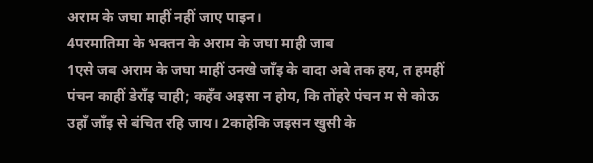अराम के जघा माहीं नहीं जाए पाइन।
4परमातिमा के भक्तन के अराम के जघा माही जाब
1एसे जब अराम के जघा माहीं उनखे जाँइ के वादा अबे तक हय, त हमहीं पंचन काहीं डेराँइ चाही; कहँव अइसा न होय, कि तोंहरे पंचन म से कोऊ उहाँ जाँइ से बंचित रहि जाय। 2काहेकि जइसन खुसी के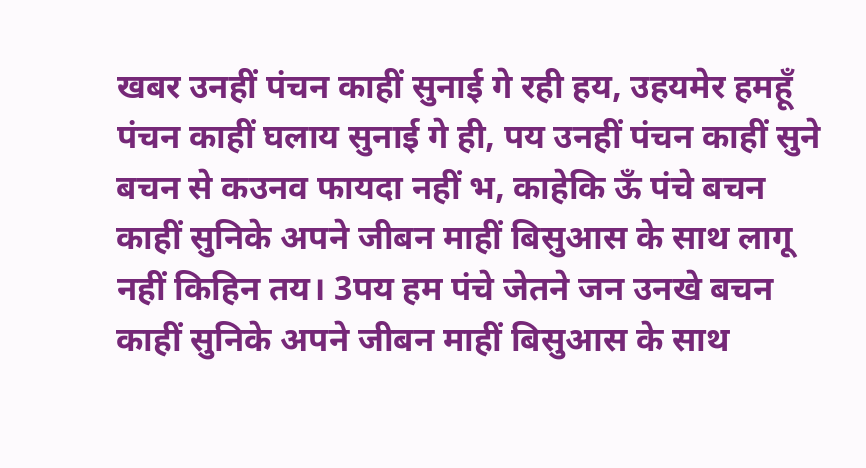खबर उनहीं पंचन काहीं सुनाई गे रही हय, उहयमेर हमहूँ पंचन काहीं घलाय सुनाई गे ही, पय उनहीं पंचन काहीं सुने बचन से कउनव फायदा नहीं भ, काहेकि ऊँ पंचे बचन काहीं सुनिके अपने जीबन माहीं बिसुआस के साथ लागू नहीं किहिन तय। 3पय हम पंचे जेतने जन उनखे बचन काहीं सुनिके अपने जीबन माहीं बिसुआस के साथ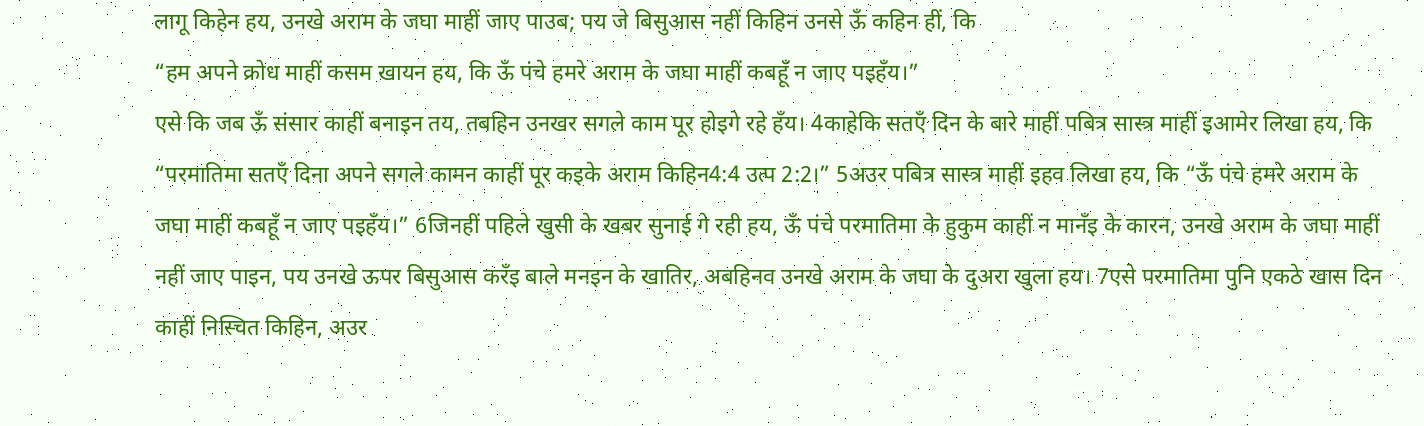लागू किहेन हय, उनखे अराम के जघा माहीं जाए पाउब; पय जे बिसुआस नहीं किहिन उनसे ऊँ कहिन हीं, कि
“हम अपने क्रोध माहीं कसम खायन हय, कि ऊँ पंचे हमरे अराम के जघा माहीं कबहूँ न जाए पइहँय।”
एसे कि जब ऊँ संसार काहीं बनाइन तय, तबहिन उनखर सगले काम पूर होइगे रहे हँय। 4काहेकि सतएँ दिन के बारे माहीं पबित्र सास्त्र माहीं इआमेर लिखा हय, कि “परमातिमा सतएँ दिना अपने सगले कामन काहीं पूर कइके अराम किहिन4:4 उत्प 2:2।” 5अउर पबित्र सास्त्र माहीं इहव लिखा हय, कि “ऊँ पंचे हमरे अराम के जघा माहीं कबहूँ न जाए पइहँय।” 6जिनहीं पहिले खुसी के खबर सुनाई गे रही हय, ऊँ पंचे परमातिमा के हुकुम काहीं न मानँइ के कारन, उनखे अराम के जघा माहीं नहीं जाए पाइन, पय उनखे ऊपर बिसुआस करँइ बाले मनइन के खातिर, अबहिनव उनखे अराम के जघा के दुअरा खुला हय। 7एसे परमातिमा पुनि एकठे खास दिन काहीं निस्चित किहिन, अउर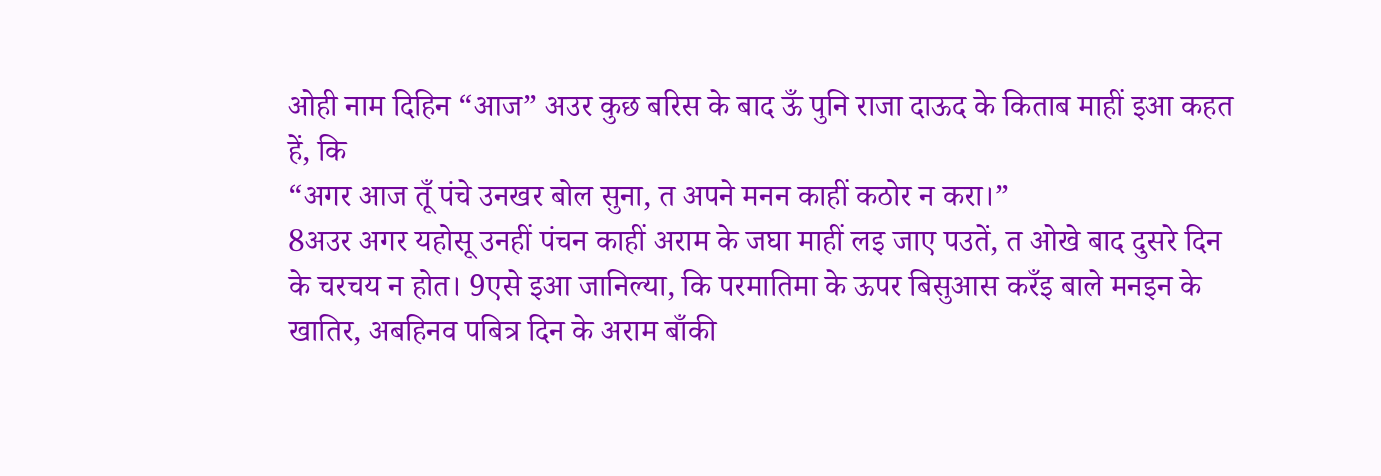ओही नाम दिहिन “आज” अउर कुछ बरिस के बाद ऊँ पुनि राजा दाऊद के किताब माहीं इआ कहत हें, कि
“अगर आज तूँ पंचे उनखर बोल सुना, त अपने मनन काहीं कठोर न करा।”
8अउर अगर यहोसू उनहीं पंचन काहीं अराम के जघा माहीं लइ जाए पउतें, त ओखे बाद दुसरे दिन के चरचय न होत। 9एसे इआ जानिल्या, कि परमातिमा के ऊपर बिसुआस करँइ बाले मनइन के खातिर, अबहिनव पबित्र दिन के अराम बाँकी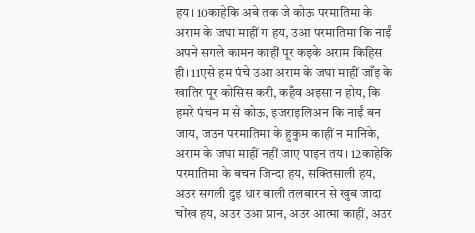हय। 10काहेकि अबे तक जे कोऊ परमातिमा के अराम के जघा माहीं ग हय, उआ परमातिमा कि नाईं अपने सगले कामन काहीं पूर कइके अराम किहिस ही। 11एसे हम पंचे उआ अराम के जघा माहीं जाँइ के खातिर पूर कोसिस करी, कहँव अइसा न होय, कि हमरे पंचन म से कोऊ, इजराइलिअन कि नाईं बन जाय, जउन परमातिमा के हुकुम काहीं न मानिके, अराम के जघा माहीं नहीं जाए पाइन तय। 12काहेकि परमातिमा के बचन जिन्दा हय, सक्तिसाली हय, अउर सगली दुइ धार बाली तलबारन से खुब जादा चोंख हय, अउर उआ प्रान, अउर आत्मा काहीं, अउर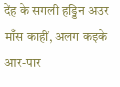देंह के सगली हड्डिन अउर माँस काहीं, अलग कइके आर-पार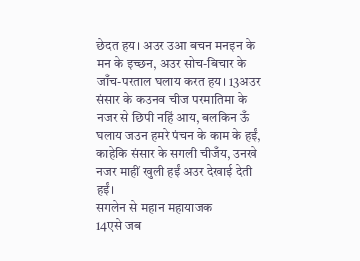छेदत हय। अउर उआ बचन मनइन के मन के इच्छन, अउर सोच-बिचार के जाँच-परताल घलाय करत हय। 13अउर संसार के कउनव चीज परमातिमा के नजर से छिपी नहिं आय, बलकिन ऊँ घलाय जउन हमरे पंचन के काम के हईं, काहेकि संसार के सगली चीजँय, उनखे नजर माहीं खुली हईं अउर देखाई देती हईं।
सगलेन से महान महायाजक
14एसे जब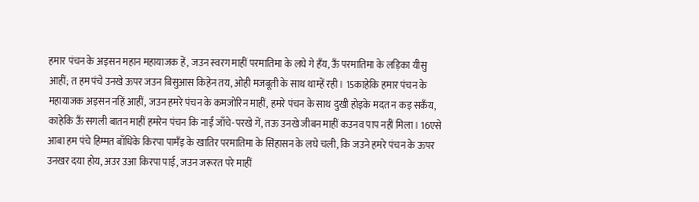हमार पंचन के अइसन महान महायाजक हें, जउन स्वरग माहीं परमातिमा के लघे गे हँय, ऊँ परमातिमा के लड़िका यीसु आहीं; त हम पंचे उनखे ऊपर जउन बिसुआस किहेन तय, ओही मजबूती के साथ थाम्हें रही। 15काहेकि हमार पंचन के महायाजक अइसन नहिं आहीं, जउन हमरे पंचन के कमजोरिन माहीं, हमरे पंचन के साथ दुखी होइके मदत न कइ सकँय, काहेकि ऊँ सगली बातन माहीं हमरेन पंचन कि नाईं जाँचे-परखे गें, तऊ उनखे जीबन माहीं कउनव पाप नहीं मिला। 16एसे आबा हम पंचे हिम्मत बाँधिके किरपा पामँइ के खातिर परमातिमा के सिंहासन के लघे चली, कि जउने हमरे पंचन के ऊपर उनखर दया होय, अउर उआ किरपा पाई, जउन जरूरत परे माहीं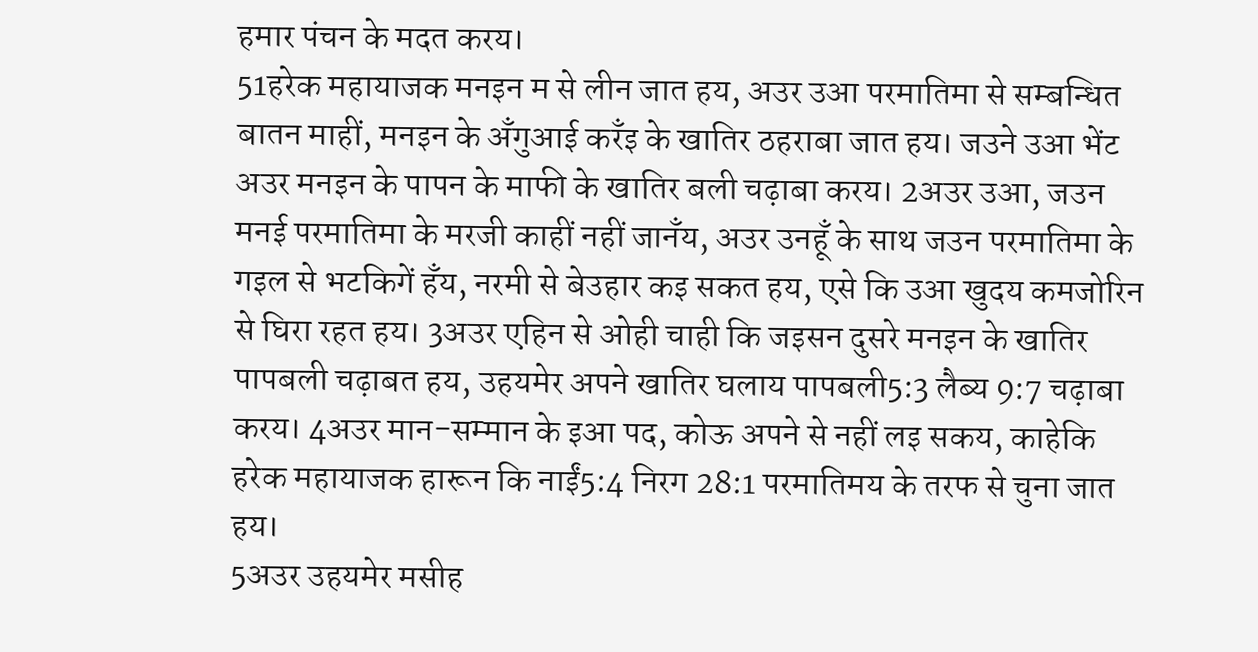हमार पंचन के मदत करय।
51हरेक महायाजक मनइन म से लीन जात हय, अउर उआ परमातिमा से सम्बन्धित बातन माहीं, मनइन के अँगुआई करँइ के खातिर ठहराबा जात हय। जउने उआ भेंट अउर मनइन के पापन के माफी के खातिर बली चढ़ाबा करय। 2अउर उआ, जउन मनई परमातिमा के मरजी काहीं नहीं जानँय, अउर उनहूँ के साथ जउन परमातिमा के गइल से भटकिगें हँय, नरमी से बेउहार कइ सकत हय, एसे कि उआ खुदय कमजोरिन से घिरा रहत हय। 3अउर एहिन से ओही चाही कि जइसन दुसरे मनइन के खातिर पापबली चढ़ाबत हय, उहयमेर अपने खातिर घलाय पापबली5:3 लैब्य 9:7 चढ़ाबा करय। 4अउर मान-सम्मान के इआ पद, कोऊ अपने से नहीं लइ सकय, काहेकि हरेक महायाजक हारून कि नाईं5:4 निरग 28:1 परमातिमय के तरफ से चुना जात हय।
5अउर उहयमेर मसीह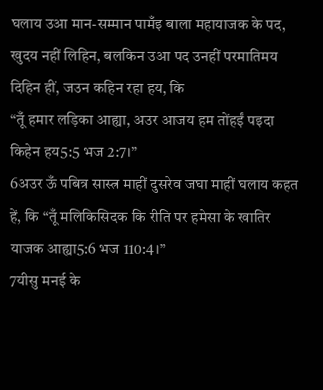घलाय उआ मान-सम्मान पामँइ बाला महायाजक के पद, खुदय नहीं लिहिन, बलकिन उआ पद उनहीं परमातिमय दिहिन हीं, जउन कहिन रहा हय, कि
“तूँ हमार लड़िका आह्या, अउर आजय हम तोंहईं पइदा किहेन हय5:5 भज 2:7।”
6अउर ऊँ पबित्र सास्त्र माहीं दुसरेव जघा माहीं घलाय कहत हें, कि “तूँ मलिकिसिदक कि रीति पर हमेसा के खातिर याजक आह्या5:6 भज 110:4।”
7यीसु मनई के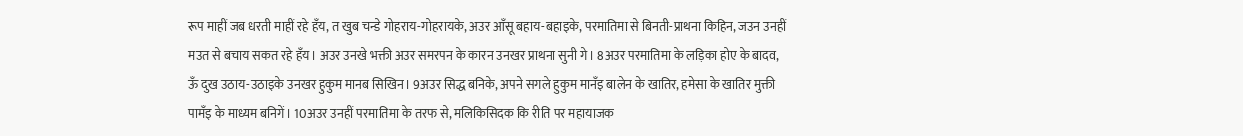रूप माहीं जब धरती माहीं रहे हँय, त खुब चन्डे गोहराय-गोहरायके, अउर आँसू बहाय-बहाइके, परमातिमा से बिनती-प्राथना किहिन, जउन उनहीं मउत से बचाय सकत रहे हँय। अउर उनखे भक्ती अउर समरपन के कारन उनखर प्राथना सुनी गे। 8अउर परमातिमा के लड़िका होए के बादव, ऊँ दुख उठाय-उठाइके उनखर हुकुम मानब सिखिन। 9अउर सिद्ध बनिके, अपने सगले हुकुम मानँइ बालेन के खातिर, हमेसा के खातिर मुक्ती पामँइ के माध्यम बनिगें। 10अउर उनहीं परमातिमा के तरफ से, मलिकिसिदक कि रीति पर महायाजक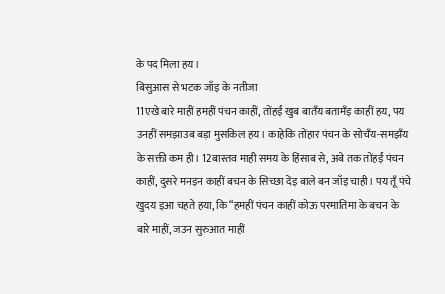के पद मिला हय।
बिसुआस से भटक जाँइ के नतीजा
11एखे बारे माहीं हमहीं पंचन काहीं, तोंहईं खुब बातँय बतामँइ काहीं हय, पय उनहीं समझाउब बड़ा मुसकिल हय। काहेकि तोंहार पंचन के सोचँय-समझँय के सक्ती कम ही। 12बास्तव माही समय के हिंसाब से, अबे तक तोंहईं पंचन काहीं, दुसरे मनइन काहीं बचन के सिच्छा देंइ बाले बन जाँइ चाही। पय तूँ पंचे खुदय इआ चहते हया, कि “हमहीं पंचन काहीं कोऊ परमातिमा के बचन के बारे माहीं, जउन सुरुआत माहीं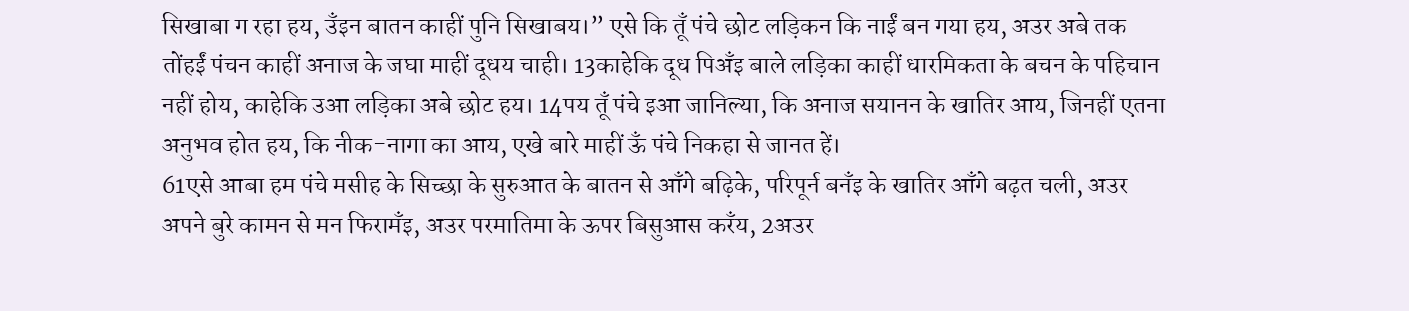सिखाबा ग रहा हय, उँइन बातन काहीं पुनि सिखाबय।” एसे कि तूँ पंचे छोट लड़िकन कि नाईं बन गया हय, अउर अबे तक तोंहईं पंचन काहीं अनाज के जघा माहीं दूधय चाही। 13काहेकि दूध पिअँइ बाले लड़िका काहीं धारमिकता के बचन के पहिचान नहीं होय, काहेकि उआ लड़िका अबे छोट हय। 14पय तूँ पंचे इआ जानिल्या, कि अनाज सयानन के खातिर आय, जिनहीं एतना अनुभव होत हय, कि नीक-नागा का आय, एखे बारे माहीं ऊँ पंचे निकहा से जानत हें।
61एसे आबा हम पंचे मसीह के सिच्छा के सुरुआत के बातन से आँगे बढ़िके, परिपूर्न बनँइ के खातिर आँगे बढ़त चली, अउर अपने बुरे कामन से मन फिरामँइ, अउर परमातिमा के ऊपर बिसुआस करँय, 2अउर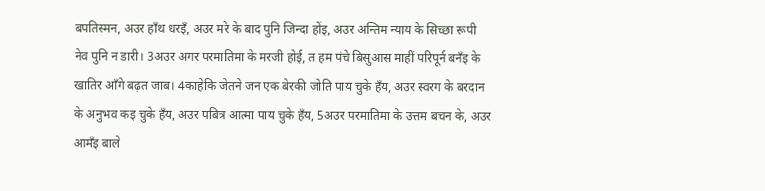बपतिस्मन, अउर हाँथ धरइँ, अउर मरे के बाद पुनि जिन्दा होंइ, अउर अन्तिम न्याय के सिच्छा रूपी नेव पुनि न डारी। 3अउर अगर परमातिमा के मरजी होई, त हम पंचे बिसुआस माहीं परिपूर्न बनँइ के खातिर आँगे बढ़त जाब। 4काहेकि जेतने जन एक बेरकी जोति पाय चुके हँय, अउर स्वरग के बरदान के अनुभव कइ चुके हँय, अउर पबित्र आत्मा पाय चुके हँय, 5अउर परमातिमा के उत्तम बचन के, अउर आमँइ बाले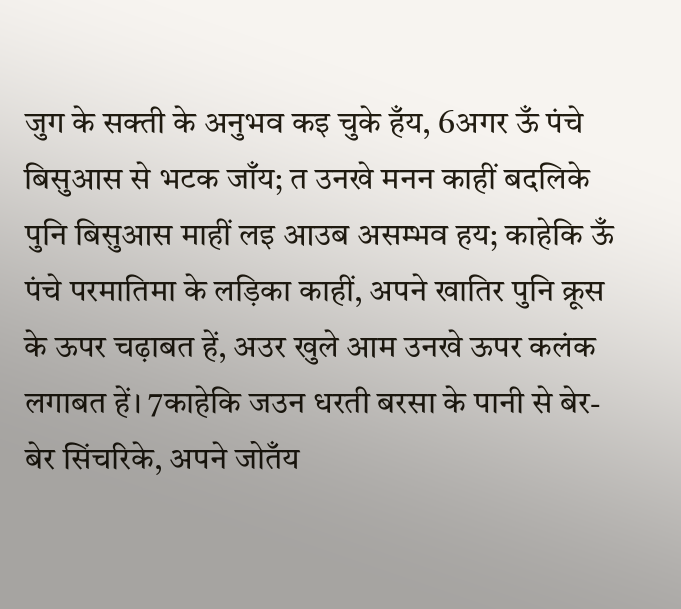जुग के सक्ती के अनुभव कइ चुके हँय, 6अगर ऊँ पंचे बिसुआस से भटक जाँय; त उनखे मनन काहीं बदलिके पुनि बिसुआस माहीं लइ आउब असम्भव हय; काहेकि ऊँ पंचे परमातिमा के लड़िका काहीं, अपने खातिर पुनि क्रूस के ऊपर चढ़ाबत हें, अउर खुले आम उनखे ऊपर कलंक लगाबत हें। 7काहेकि जउन धरती बरसा के पानी से बेर-बेर सिंचरिके, अपने जोतँय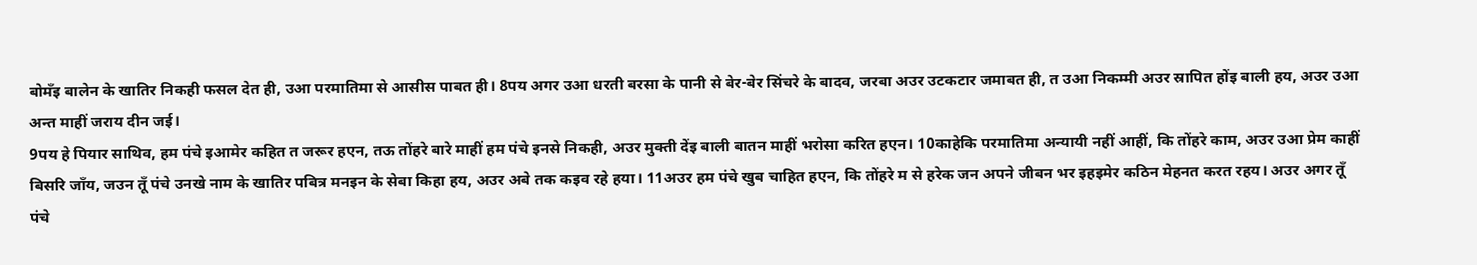बोमँइ बालेन के खातिर निकही फसल देत ही, उआ परमातिमा से आसीस पाबत ही। 8पय अगर उआ धरती बरसा के पानी से बेर-बेर सिंचरे के बादव, जरबा अउर उटकटार जमाबत ही, त उआ निकम्मी अउर स्रापित होंइ बाली हय, अउर उआ अन्त माहीं जराय दीन जई।
9पय हे पियार साथिव, हम पंचे इआमेर कहित त जरूर हएन, तऊ तोंहरे बारे माहीं हम पंचे इनसे निकही, अउर मुक्ती देंइ बाली बातन माहीं भरोसा करित हएन। 10काहेकि परमातिमा अन्यायी नहीं आहीं, कि तोंहरे काम, अउर उआ प्रेम काहीं बिसरि जाँय, जउन तूँ पंचे उनखे नाम के खातिर पबित्र मनइन के सेबा किहा हय, अउर अबे तक कइव रहे हया। 11अउर हम पंचे खुब चाहित हएन, कि तोंहरे म से हरेक जन अपने जीबन भर इहइमेर कठिन मेहनत करत रहय। अउर अगर तूँ पंचे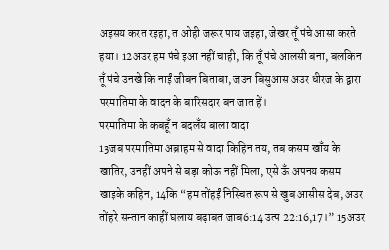अइसय करत रइहा, त ओही जरूर पाय जइहा, जेखर तूँ पंचे आसा करते हया। 12अउर हम पंचे इआ नहीं चाही, कि तूँ पंचे आलसी बना, बलकिन तूँ पंचे उनखे कि नाईं जीबन बिताबा, जउन बिसुआस अउर धीरज के द्वारा परमातिमा के वादन के बारिसदार बन जात हें।
परमातिमा के कबहूँ न बदलँय बाला वादा
13जब परमातिमा अब्राहम से वादा किहिन तय, तब कसम खाँय के खातिर, उनहीं अपने से बड़ा कोऊ नहीं मिला, एसे ऊँ अपनय कसम खाइके कहिन, 14कि “हम तोंहईं निस्चित रूप से खुब आसीस देब, अउर तोंहरे सन्तान काहीं घलाय बढ़ाबत जाब6:14 उत्प 22:16,17।” 15अउर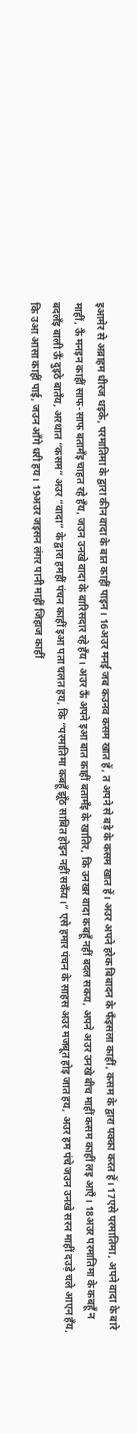इआमेर से अब्राहम धीरज धइके, परमातिमा के द्वारा कीन वादा के बात काहीं पाइन। 16अउर मनई जब कउनव कसम खात हें, त अपने से बड़े के कसम खात हें। अउर अपने हरेक बिबादन के फँइसला काहीं, कसम के द्वारा पक्का करत हें। 17एसे परमातिमा, अपने वादा के बारे माहीं, ऊँ मनइन काहीं साफ-साफ बतामँइ चाहत रहे हँय, जउन उनखे वादा के बारिसदार रहे हँय। अउर ऊँ अपने इआ बात काहीं बतामँइ के खातिर, कि उनखर वादा कबहूँ नहीं बदल सकय, अपने अउर उनखे बीच माहीं कसम काहीं लइ आएँ। 18अउर परमातिमा के कबहूँ न बदलँइ बाली ऊँ दुइठे बातँय, अरथात “कसम” अउर “वादा” के द्वारा हमहीं पंचन काहीं इआ पता चलत हय, कि “परमातिमा कबहूँ झूँठ साबित होइन नहीं सकँय।” एसे हमार पंचन के साहस अउर मजबूत होइ जात हय, अउर हम पंचे जउन उनखे सरन माहीं दउड़े चले आएन हँय, कि उआ आसा काहीं पाई, जउन आँगे धरी हय। 19अउर जइसन लंगर पानी माहीं जिहाज काहीं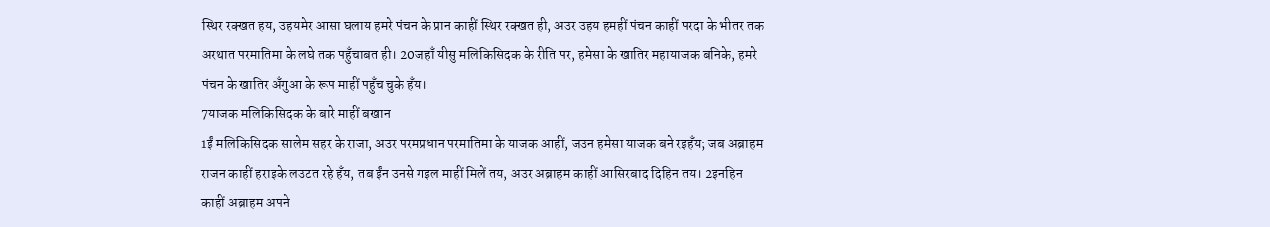स्थिर रक्खत हय, उहयमेर आसा घलाय हमरे पंचन के प्रान काहीं स्थिर रक्खत ही, अउर उहय हमहीं पंचन काहीं परदा के भीतर तक अरथात परमातिमा के लघे तक पहुँचाबत ही। 20जहाँ यीसु मलिकिसिदक के रीति पर, हमेसा के खातिर महायाजक बनिके, हमरे पंचन के खातिर अँगुआ के रूप माहीं पहुँच चुके हँय।
7याजक मलिकिसिदक के बारे माहीं बखान
1ईं मलिकिसिदक सालेम सहर के राजा, अउर परमप्रधान परमातिमा के याजक आहीं, जउन हमेसा याजक बने रइहँय; जब अब्राहम राजन काहीं हराइके लउटत रहे हँय, तब ईंन उनसे गइल माहीं मिलें तय, अउर अब्राहम काहीं आसिरबाद दिहिन तय। 2इनहिन काहीं अब्राहम अपने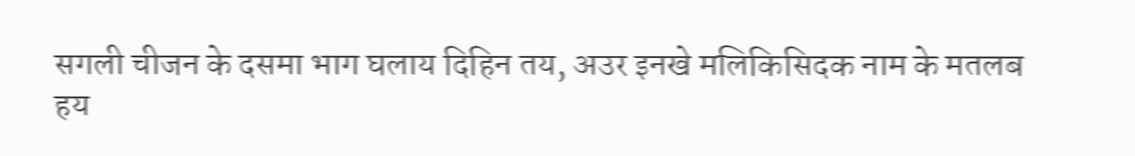सगली चीजन के दसमा भाग घलाय दिहिन तय, अउर इनखे मलिकिसिदक नाम के मतलब हय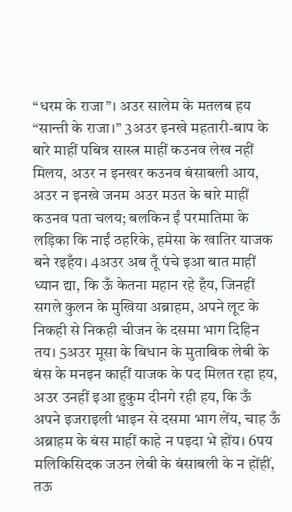“धरम के राजा”। अउर सालेम के मतलब हय “सान्ती के राजा।” 3अउर इनखे महतारी-बाप के बारे माहीं पबित्र सास्त्र माहीं कउनव लेख नहीं मिलय, अउर न इनखर कउनव बंसाबली आय, अउर न इनखे जनम अउर मउत के बारे माहीं कउनव पता चलय; बलकिन ईं परमातिमा के लड़िका कि नाईं ठहरिके, हमेसा के खातिर याजक बने रइहँय। 4अउर अब तूँ पंचे इआ बात माहीं ध्यान द्या, कि ऊँ केतना महान रहे हँय, जिनहीं सगले कुलन के मुखिया अब्राहम, अपने लूट के निकही से निकही चीजन के दसमा भाग दिहिन तय। 5अउर मूसा के बिधान के मुताबिक लेबी के बंस के मनइन काहीं याजक के पद मिलत रहा हय, अउर उनहीं इआ हुकुम दीनगे रही हय, कि ऊँ अपने इजराइली भाइन से दसमा भाग लेंय, चाह ऊँ अब्राहम के बंस माहीं काहे न पइदा भे होंय। 6पय मलिकिसिदक जउन लेबी के बंसाबली के न होंहीं, तऊ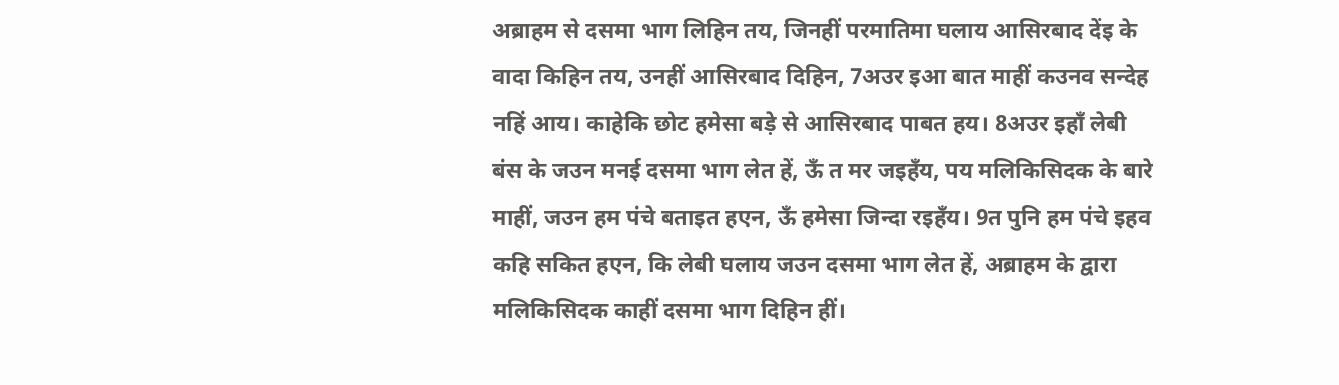अब्राहम से दसमा भाग लिहिन तय, जिनहीं परमातिमा घलाय आसिरबाद देंइ के वादा किहिन तय, उनहीं आसिरबाद दिहिन, 7अउर इआ बात माहीं कउनव सन्देह नहिं आय। काहेकि छोट हमेसा बड़े से आसिरबाद पाबत हय। 8अउर इहाँ लेबी बंस के जउन मनई दसमा भाग लेत हें, ऊँ त मर जइहँय, पय मलिकिसिदक के बारे माहीं, जउन हम पंचे बताइत हएन, ऊँ हमेसा जिन्दा रइहँय। 9त पुनि हम पंचे इहव कहि सकित हएन, कि लेबी घलाय जउन दसमा भाग लेत हें, अब्राहम के द्वारा मलिकिसिदक काहीं दसमा भाग दिहिन हीं।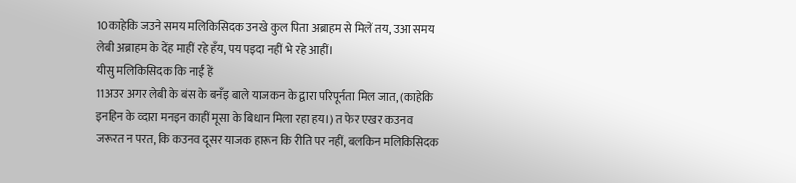10काहेकि जउने समय मलिकिसिदक उनखे कुल पिता अब्राहम से मिलें तय, उआ समय लेबी अब्राहम के देंह माहीं रहे हँय, पय पइदा नहीं भे रहे आहीं।
यीसु मलिकिसिदक कि नाईं हें
11अउर अगर लेबी के बंस के बनँइ बाले याजकन के द्वारा परिपूर्नता मिल जात, (काहेकि इनहिन के व्दारा मनइन काहीं मूसा के बिधान मिला रहा हय।) त फेर एखर कउनव जरूरत न परत, कि कउनव दूसर याजक हारून कि रीति पर नहीं, बलकिन मलिकिसिदक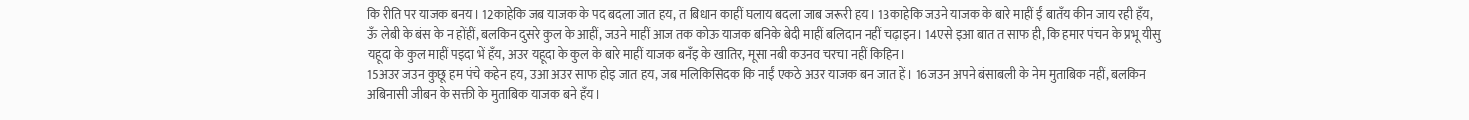कि रीति पर याजक बनय। 12काहेकि जब याजक के पद बदला जात हय, त बिधान काहीं घलाय बदला जाब जरूरी हय। 13काहेकि जउने याजक के बारे माहीं ईं बातँय कीन जाय रही हँय, ऊँ लेबी के बंस के न होंहीं, बलकिन दुसरे कुल के आहीं, जउने माहीं आज तक कोऊ याजक बनिके बेदी माहीं बलिदान नहीं चढ़ाइन। 14एसे इआ बात त साफ ही, कि हमार पंचन के प्रभू यीसु यहूदा के कुल माहीं पइदा भें हँय, अउर यहूदा के कुल के बारे माहीं याजक बनँइ के खातिर, मूसा नबी कउनव चरचा नहीं किहिन।
15अउर जउन कुछू हम पंचे कहेन हय, उआ अउर साफ होइ जात हय, जब मलिकिसिदक कि नाईं एकठे अउर याजक बन जात हें। 16जउन अपने बंसाबली के नेम मुताबिक नहीं, बलकिन अबिनासी जीबन के सक्ती के मुताबिक याजक बने हँय।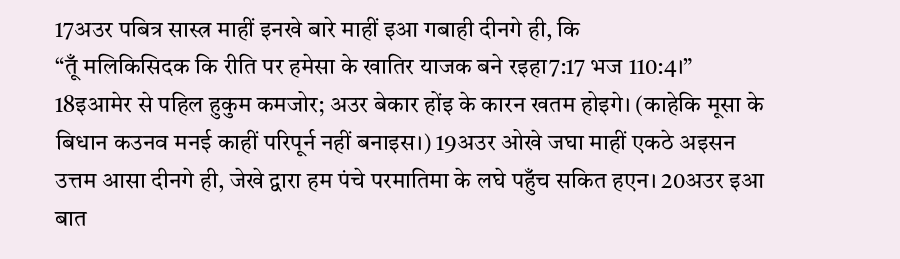17अउर पबित्र सास्त्र माहीं इनखे बारे माहीं इआ गबाही दीनगे ही, कि
“तूँ मलिकिसिदक कि रीति पर हमेसा के खातिर याजक बने रइहा7:17 भज 110:4।”
18इआमेर से पहिल हुकुम कमजोर; अउर बेकार होंइ के कारन खतम होइगे। (काहेकि मूसा के बिधान कउनव मनई काहीं परिपूर्न नहीं बनाइस।) 19अउर ओखे जघा माहीं एकठे अइसन उत्तम आसा दीनगे ही, जेखे द्वारा हम पंचे परमातिमा के लघे पहुँच सकित हएन। 20अउर इआ बात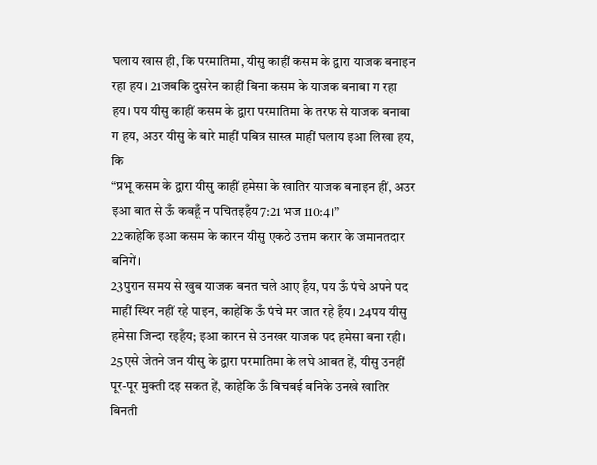घलाय खास ही, कि परमातिमा, यीसु काहीं कसम के द्वारा याजक बनाइन रहा हय। 21जबकि दुसरेन काहीं बिना कसम के याजक बनाबा ग रहा हय। पय यीसु काहीं कसम के द्वारा परमातिमा के तरफ से याजक बनाबा ग हय, अउर यीसु के बारे माहीं पबित्र सास्त्र माहीं घलाय इआ लिखा हय, कि
“प्रभू कसम के द्वारा यीसु काहीं हमेसा के खातिर याजक बनाइन हीं, अउर इआ बात से ऊँ कबहूँ न पचितइहँय7:21 भज 110:4।”
22काहेकि इआ कसम के कारन यीसु एकठे उत्तम करार के जमानतदार बनिगें।
23पुरान समय से खुब याजक बनत चले आए हँय, पय ऊँ पंचे अपने पद माहीं स्थिर नहीं रहे पाइन, काहेकि ऊँ पंचे मर जात रहे हँय। 24पय यीसु हमेसा जिन्दा रइहँय; इआ कारन से उनखर याजक पद हमेसा बना रही। 25एसे जेतने जन यीसु के द्वारा परमातिमा के लघे आबत हें, यीसु उनहीं पूर-पूर मुक्ती दइ सकत हें, काहेकि ऊँ बिचबई बनिके उनखे खातिर बिनती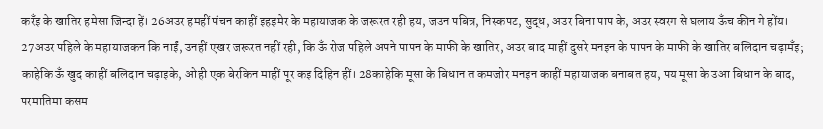करँइ के खातिर हमेसा जिन्दा हें। 26अउर हमहीं पंचन काहीं इहइमेर के महायाजक के जरूरत रही हय, जउन पबित्र, निस्कपट, सुद्ध, अउर बिना पाप के, अउर स्वरग से घलाय ऊँच कीन गे होंय। 27अउर पहिले के महायाजकन कि नाईं, उनहीं एखर जरूरत नहीं रही, कि ऊँ रोज पहिले अपने पापन के माफी के खातिर, अउर बाद माहीं दुसरे मनइन के पापन के माफी के खातिर बलिदान चढ़ामँइ; काहेकि ऊँ खुद काहीं बलिदान चढ़ाइके, ओही एक बेरकिन माहीं पूर कइ दिहिन हीं। 28काहेकि मूसा के बिधान त कमजोर मनइन काहीं महायाजक बनाबत हय, पय मूसा के उआ बिधान के बाद, परमातिमा कसम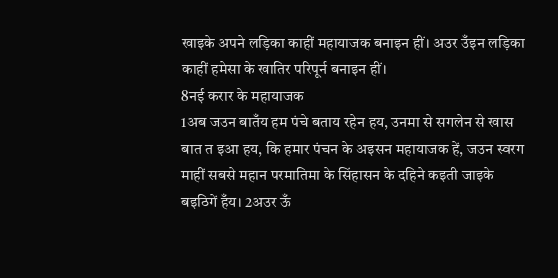खाइके अपने लड़िका काहीं महायाजक बनाइन हीं। अउर उँइन लड़िका काहीं हमेसा के खातिर परिपूर्न बनाइन हीं।
8नई करार के महायाजक
1अब जउन बातँय हम पंचे बताय रहेन हय, उनमा से सगलेन से खास बात त इआ हय, कि हमार पंचन के अइसन महायाजक हें, जउन स्वरग माहीं सबसे महान परमातिमा के सिंहासन के दहिने कइती जाइके बइठिगें हँय। 2अउर ऊँ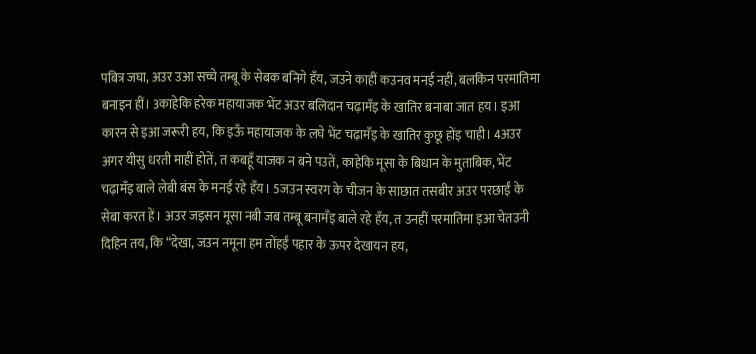पबित्र जघा, अउर उआ सच्चे तम्बू के सेबक बनिगे हँय, जउने काहीं कउनव मनई नहीं, बलकिन परमातिमा बनाइन हीं। 3काहेकि हरेक महायाजक भेंट अउर बलिदान चढ़ामँइ के खातिर बनाबा जात हय। इआ कारन से इआ जरूरी हय, कि इऊँ महायाजक के लघे भेंट चढ़ामँइ के खातिर कुछू होंइ चाही। 4अउर अगर यीसु धरती माहीं होतें, त कबहूँ याजक न बने पउतें, काहेकि मूसा के बिधान के मुताबिक, भेंट चढ़ामँइ बाले लेबी बंस के मनई रहे हँय। 5जउन स्वरग के चीजन के साछात तसबीर अउर परछाईं के सेबा करत हें। अउर जइसन मूसा नबी जब तम्बू बनामँइ बाले रहे हँय, त उनहीं परमातिमा इआ चेतउनी दिहिन तय, कि “देखा, जउन नमूना हम तोंहईं पहार के ऊपर देखायन हय,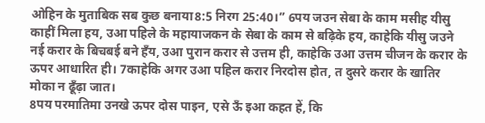ओहिन के मुताबिक सब कुछ बनाया8:5 निरग 25:40।” 6पय जउन सेबा के काम मसीह यीसु काहीं मिला हय, उआ पहिले के महायाजकन के सेबा के काम से बढ़िके हय, काहेकि यीसु जउने नई करार के बिचबई बने हँय, उआ पुरान करार से उत्तम ही, काहेकि उआ उत्तम चीजन के करार के ऊपर आधारित ही। 7काहेकि अगर उआ पहिल करार निरदोस होत, त दुसरे करार के खातिर मोका न ढूँढ़ा जात।
8पय परमातिमा उनखे ऊपर दोस पाइन, एसे ऊँ इआ कहत हें, कि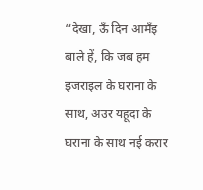“देखा, ऊँ दिन आमँइ बाले हें, कि जब हम इजराइल के घराना के साथ, अउर यहूदा के घराना के साथ नई करार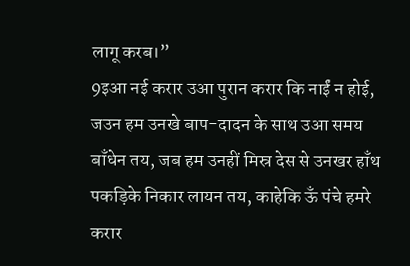लागू करब।”
9इआ नई करार उआ पुरान करार कि नाईं न होई, जउन हम उनखे बाप-दादन के साथ उआ समय बाँधेन तय, जब हम उनहीं मिस्र देस से उनखर हाँथ पकड़िके निकार लायन तय, काहेकि ऊँ पंचे हमरे करार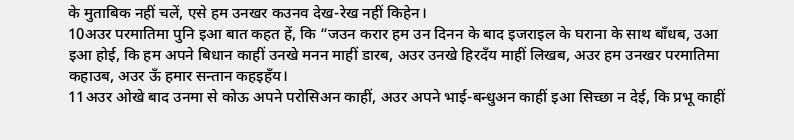के मुताबिक नहीं चलें, एसे हम उनखर कउनव देख-रेख नहीं किहेन।
10अउर परमातिमा पुनि इआ बात कहत हें, कि “जउन करार हम उन दिनन के बाद इजराइल के घराना के साथ बाँधब, उआ इआ होई, कि हम अपने बिधान काहीं उनखे मनन माहीं डारब, अउर उनखे हिरदँय माहीं लिखब, अउर हम उनखर परमातिमा कहाउब, अउर ऊँ हमार सन्तान कहइहँय।
11अउर ओखे बाद उनमा से कोऊ अपने परोसिअन काहीं, अउर अपने भाई-बन्धुअन काहीं इआ सिच्छा न देई, कि प्रभू काहीं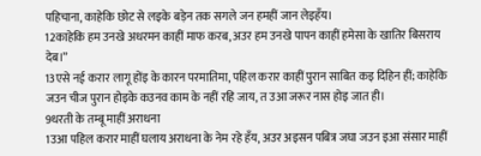पहिचाना, काहेकि छोट से लइके बड़ेन तक सगले जन हमहीं जान लेइहँय।
12काहेकि हम उनखे अधरमन काहीं माफ करब, अउर हम उनखे पापन काहीं हमेसा के खातिर बिसराय देब।”
13एसे नई करार लागू होंइ के कारन परमातिमा, पहिल करार काहीं पुरान साबित कइ दिहिन हीं; काहेकि जउन चीज पुरान होइके कउनव काम के नहीं रहि जाय, त उआ जरूर नास होइ जात ही।
9धरती के तम्बू माहीं अराधना
1उआ पहिल करार माहीं घलाय अराधना के नेम रहे हँय, अउर अइसन पबित्र जघा जउन इआ संसार माहीं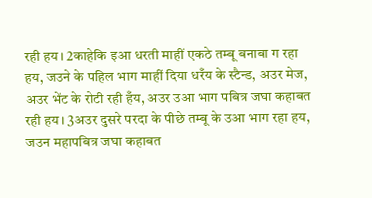रही हय। 2काहेकि इआ धरती माहीं एकठे तम्बू बनाबा ग रहा हय, जउने के पहिल भाग माहीं दिया धरँय के स्टैन्ड, अउर मेज, अउर भेंट के रोटी रही हँय, अउर उआ भाग पबित्र जघा कहाबत रही हय। 3अउर दुसरे परदा के पीछे तम्बू के उआ भाग रहा हय, जउन महापबित्र जघा कहाबत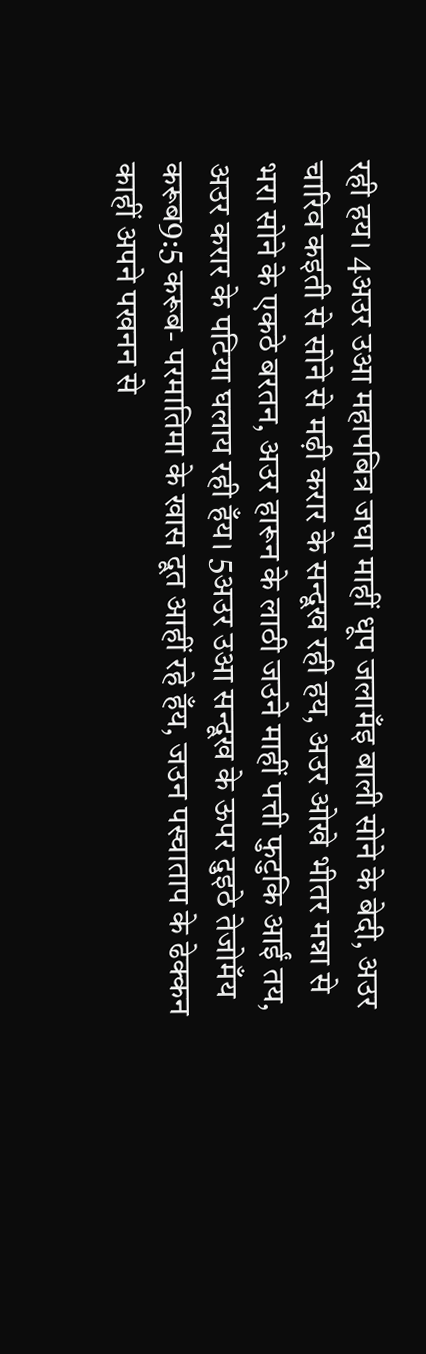रही हय। 4अउर उआ महापबित्र जघा माहीं धूप जलामँइ बाली सोने के बेदी, अउर चारिव कइती से सोने से मढ़ी करार के सन्दूख रही हय, अउर ओखे भीतर मन्ना से भरा सोने के एकठे बरतन, अउर हारून के लाठी जउने माहीं पत्ती फुटुकि आईं तय, अउर करार के पटिया घलाय रही हँय। 5अउर उआ सन्दूख के ऊपर दुइठे तेजोमँय करूब9:5 करूब- परमातिमा के खास दूत आहीं रहे हँय, जउन पस्चाताप के ढेक्कन काहीं अपने पखनन से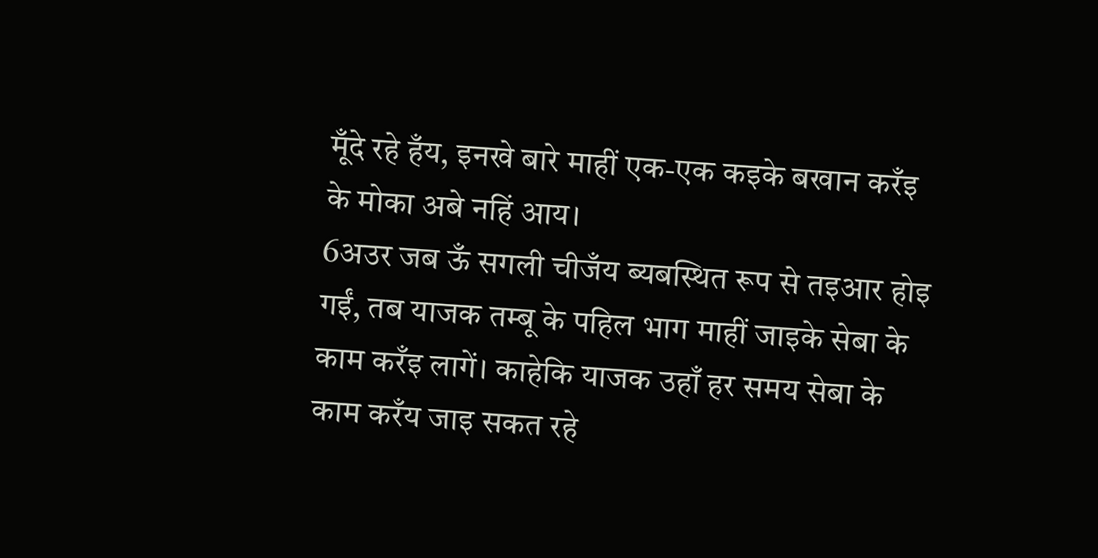मूँदे रहे हँय, इनखे बारे माहीं एक-एक कइके बखान करँइ के मोका अबे नहिं आय।
6अउर जब ऊँ सगली चीजँय ब्यबस्थित रूप से तइआर होइ गईं, तब याजक तम्बू के पहिल भाग माहीं जाइके सेबा के काम करँइ लागें। काहेकि याजक उहाँ हर समय सेबा के काम करँय जाइ सकत रहे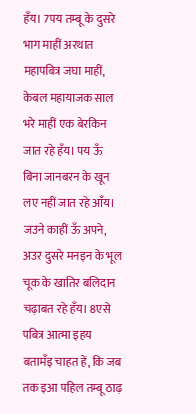हँय। 7पय तम्बू के दुसरे भाग माहीं अरथात महापबित्र जघा माहीं, केबल महायाजक साल भरे माहीं एक बेरकिन जात रहे हँय। पय ऊँ बिना जानबरन के खून लए नहीं जात रहे आँय। जउने काहीं ऊँ अपने, अउर दुसरे मनइन के भूल चूक के खातिर बलिदान चढ़ाबत रहे हँय। 8एसे पबित्र आत्मा इहय बतामँइ चाहत हें, कि जब तक इआ पहिल तम्बू ठाढ़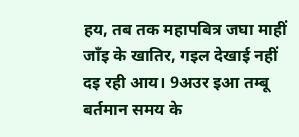हय, तब तक महापबित्र जघा माहीं जाँइ के खातिर, गइल देखाई नहीं दइ रही आय। 9अउर इआ तम्बू बर्तमान समय के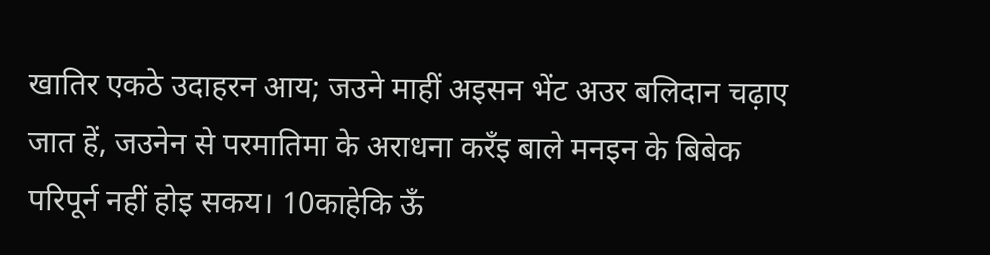खातिर एकठे उदाहरन आय; जउने माहीं अइसन भेंट अउर बलिदान चढ़ाए जात हें, जउनेन से परमातिमा के अराधना करँइ बाले मनइन के बिबेक परिपूर्न नहीं होइ सकय। 10काहेकि ऊँ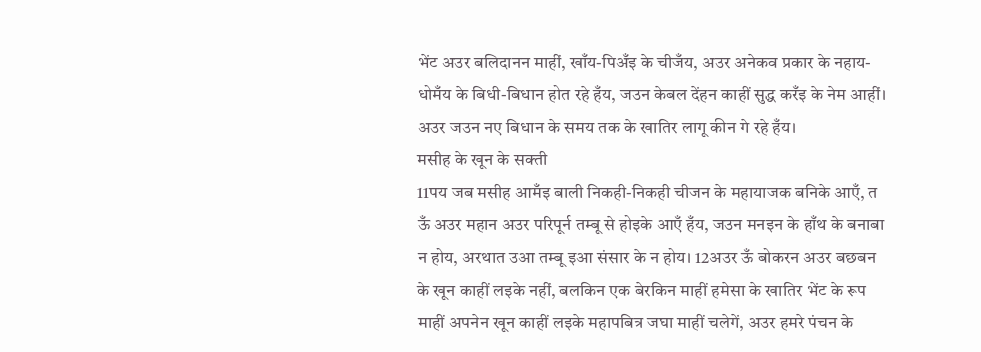भेंट अउर बलिदानन माहीं, खाँय-पिअँइ के चीजँय, अउर अनेकव प्रकार के नहाय-धोमँय के बिधी-बिधान होत रहे हँय, जउन केबल देंहन काहीं सुद्ध करँइ के नेम आहीं। अउर जउन नए बिधान के समय तक के खातिर लागू कीन गे रहे हँय।
मसीह के खून के सक्ती
11पय जब मसीह आमँइ बाली निकही-निकही चीजन के महायाजक बनिके आएँ, त ऊँ अउर महान अउर परिपूर्न तम्बू से होइके आएँ हँय, जउन मनइन के हाँथ के बनाबा न होय, अरथात उआ तम्बू इआ संसार के न होय। 12अउर ऊँ बोकरन अउर बछबन के खून काहीं लइके नहीं, बलकिन एक बेरकिन माहीं हमेसा के खातिर भेंट के रूप माहीं अपनेन खून काहीं लइके महापबित्र जघा माहीं चलेगें, अउर हमरे पंचन के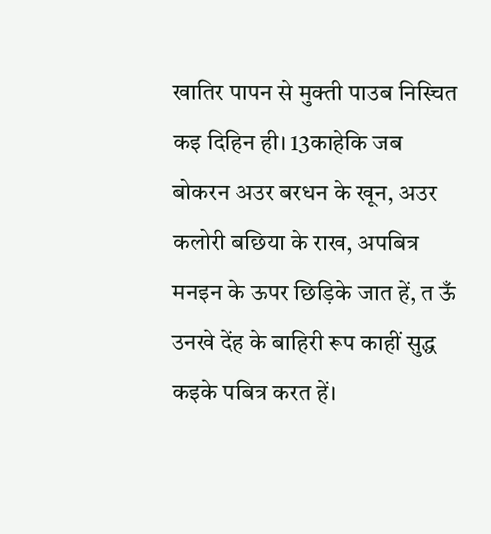खातिर पापन से मुक्ती पाउब निस्चित कइ दिहिन ही। 13काहेकि जब बोकरन अउर बरधन के खून, अउर कलोरी बछिया के राख, अपबित्र मनइन के ऊपर छिड़िके जात हें, त ऊँ उनखे देंह के बाहिरी रूप काहीं सुद्ध कइके पबित्र करत हें।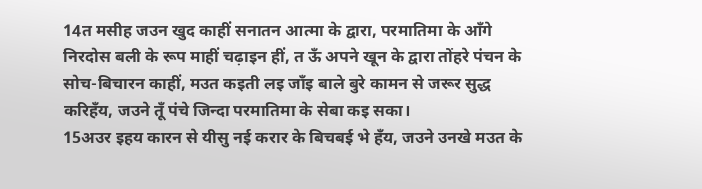14त मसीह जउन खुद काहीं सनातन आत्मा के द्वारा, परमातिमा के आँगे निरदोस बली के रूप माहीं चढ़ाइन हीं, त ऊँ अपने खून के द्वारा तोंहरे पंचन के सोच-बिचारन काहीं, मउत कइती लइ जाँइ बाले बुरे कामन से जरूर सुद्ध करिहँय, जउने तूँ पंचे जिन्दा परमातिमा के सेबा कइ सका।
15अउर इहय कारन से यीसु नई करार के बिचबई भे हँय, जउने उनखे मउत के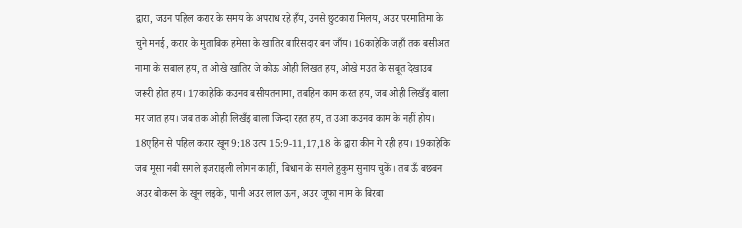द्वारा, जउन पहिल करार के समय के अपराध रहे हँय, उनसे छुटकारा मिलय, अउर परमातिमा के चुने मनई, करार के मुताबिक हमेसा के खातिर बारिसदार बन जाँय। 16काहेकि जहाँ तक बसीअत नामा के सबाल हय, त ओखे खातिर जे कोऊ ओही लिखत हय, ओखे मउत के सबूत देखाउब जरूरी होत हय। 17काहेकि कउनव बसीयतनामा, तबहिन काम करत हय, जब ओही लिखँइ बाला मर जात हय। जब तक ओही लिखँइ बाला जिन्दा रहत हय, त उआ कउनव काम के नहीं होय। 18एहिन से पहिल करार खून9:18 उत्प 15:9-11,17,18 के द्वारा कीन गे रही हय। 19काहेकि जब मूसा नबी सगले इजराइली लोगन काहीं, बिधान के सगले हुकुम सुनाय चुकें। तब ऊँ बछबन अउर बोकरन के खून लइके, पानी अउर लाल ऊन, अउर जूफा नाम के बिरबा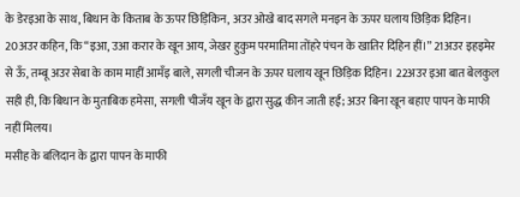के डेरइआ के साथ, बिधान के किताब के ऊपर छिड़िकिन, अउर ओखे बाद सगले मनइन के ऊपर घलाय छिड़िक दिहिन। 20अउर कहिन, कि “इआ, उआ करार के खून आय, जेखर हुकुम परमातिमा तोंहरे पंचन के खातिर दिहिन हीं।” 21अउर इहइमेर से ऊँ, तम्बू अउर सेबा के काम माहीं आमँइ बाले, सगली चीजन के ऊपर घलाय खून छिड़िक दिहिन। 22अउर इआ बात बेलकुल सही ही, कि बिधान के मुताबिक हमेसा, सगली चीजँय खून के द्वारा सुद्ध कीन जाती हईं; अउर बिना खून बहाए पापन के माफी नहीं मिलय।
मसीह के बलिदान के द्वारा पापन के माफी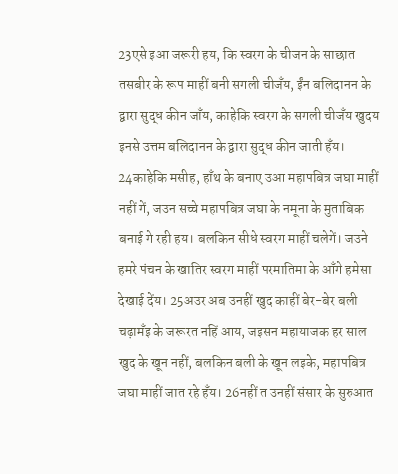23एसे इआ जरूरी हय, कि स्वरग के चीजन के साछात तसबीर के रूप माहीं बनी सगली चीजँय, ईंन बलिदानन के द्वारा सुद्ध कीन जाँय, काहेकि स्वरग के सगली चीजँय खुदय इनसे उत्तम बलिदानन के द्वारा सुद्ध कीन जाती हँय। 24काहेकि मसीह, हाँथ के बनाए उआ महापबित्र जघा माहीं नहीं गें, जउन सच्चे महापबित्र जघा के नमूना के मुताबिक बनाई गे रही हय। बलकिन सीधे स्वरग माहीं चलेगें। जउने हमरे पंचन के खातिर स्वरग माहीं परमातिमा के आँगे हमेसा देखाई देंय। 25अउर अब उनहीं खुद काहीं बेर-बेर बली चढ़ामँइ के जरूरत नहिं आय, जइसन महायाजक हर साल खुद के खून नहीं, बलकिन बली के खून लइके, महापबित्र जघा माहीं जात रहे हँय। 26नहीं त उनहीं संसार के सुरुआत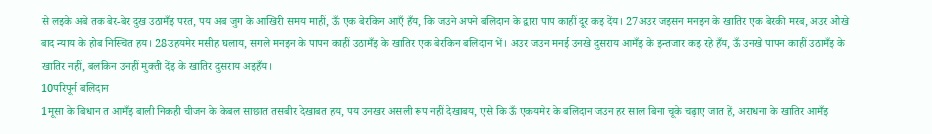से लइके अबे तक बेर-बेर दुख उठामँइ परत, पय अब जुग के आखिरी समय माहीं, ऊँ एक बेरकिन आएँ हँय, कि जउने अपने बलिदान के द्वारा पाप काहीं दूर कइ देंय। 27अउर जइसन मनइन के खातिर एक बेरकी मरब, अउर ओखे बाद न्याय के होब निस्चित हय। 28उहयमेर मसीह घलाय, सगले मनइन के पापन काहीं उठामँइ के खातिर एक बेरकिन बलिदान भें। अउर जउन मनई उनखे दुसराय आमँइ के इन्तजार कइ रहे हँय, ऊँ उनखे पापन काहीं उठामँइ के खातिर नहीं, बलकिन उनहीं मुक्ती देंइ के खातिर दुसराय अइहँय।
10परिपूर्न बलिदान
1मूसा के बिधान त आमँइ बाली निकही चीजन के केबल साछात तसबीर देखाबत हय, पय उनखर असली रूप नहीं देखाबय, एसे कि ऊँ एकयमेर के बलिदान जउन हर साल बिना चूके चढ़ाए जात हें, अराधना के खातिर आमँइ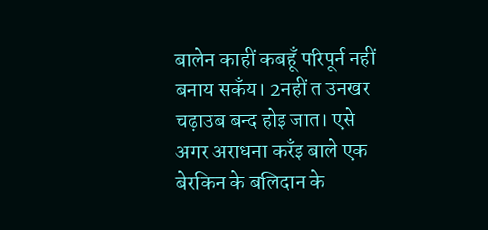बालेन काहीं कबहूँ परिपूर्न नहीं बनाय सकँय। 2नहीं त उनखर चढ़ाउब बन्द होइ जात। एसे अगर अराधना करँइ बाले एक बेरकिन के बलिदान के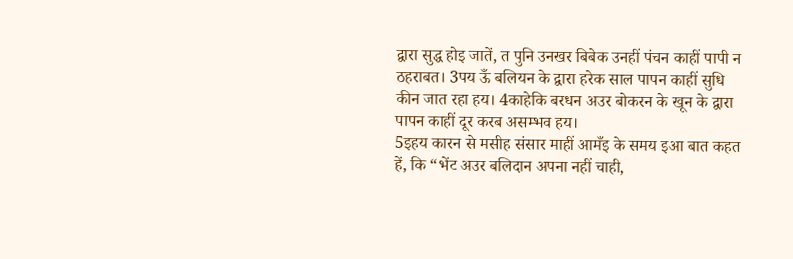द्वारा सुद्ध होइ जातें, त पुनि उनखर बिबेक उनहीं पंचन काहीं पापी न ठहराबत। 3पय ऊँ बलियन के द्वारा हरेक साल पापन काहीं सुधि कीन जात रहा हय। 4काहेकि बरधन अउर बोकरन के खून के द्वारा पापन काहीं दूर करब असम्भव हय।
5इहय कारन से मसीह संसार माहीं आमँइ के समय इआ बात कहत हें, कि “भेंट अउर बलिदान अपना नहीं चाही,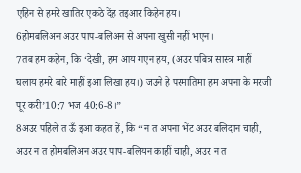एहिन से हमरे खातिर एकठे देंह तइआर किहेन हय।
6होमबलिअन अउर पाप-बलिअन से अपना खुसी नहीं भएन।
7तब हम कहेन, कि ‘देखी, हम आय गएन हय, (अउर पबित्र सास्त्र माहीं घलाय हमरे बारे माहीं इआ लिखा हय।) जउने हे परमातिमा हम अपना के मरजी पूर करी’10:7 भज 40:6-8।”
8अउर पहिले त ऊँ इआ कहत हें, कि “न त अपना भेंट अउर बलिदान चाही, अउर न त होमबलिअन अउर पाप-बलियन काहीं चाही, अउर न त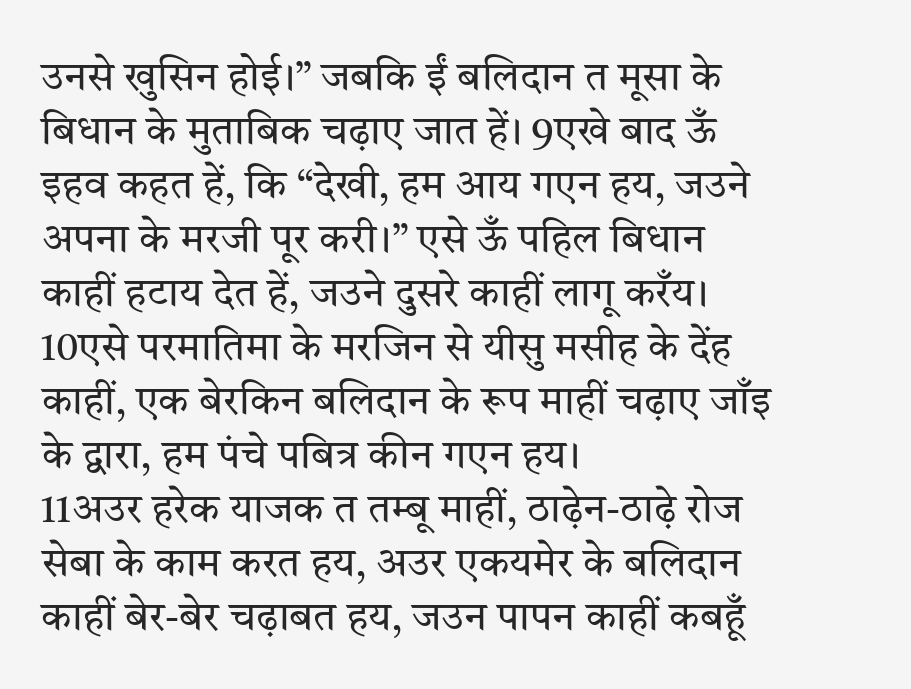उनसे खुसिन होई।” जबकि ईं बलिदान त मूसा के बिधान के मुताबिक चढ़ाए जात हें। 9एखे बाद ऊँ इहव कहत हें, कि “देखी, हम आय गएन हय, जउने अपना के मरजी पूर करी।” एसे ऊँ पहिल बिधान काहीं हटाय देत हें, जउने दुसरे काहीं लागू करँय। 10एसे परमातिमा के मरजिन से यीसु मसीह के देंह काहीं, एक बेरकिन बलिदान के रूप माहीं चढ़ाए जाँइ के द्वारा, हम पंचे पबित्र कीन गएन हय।
11अउर हरेक याजक त तम्बू माहीं, ठाढ़ेन-ठाढ़े रोज सेबा के काम करत हय, अउर एकयमेर के बलिदान काहीं बेर-बेर चढ़ाबत हय, जउन पापन काहीं कबहूँ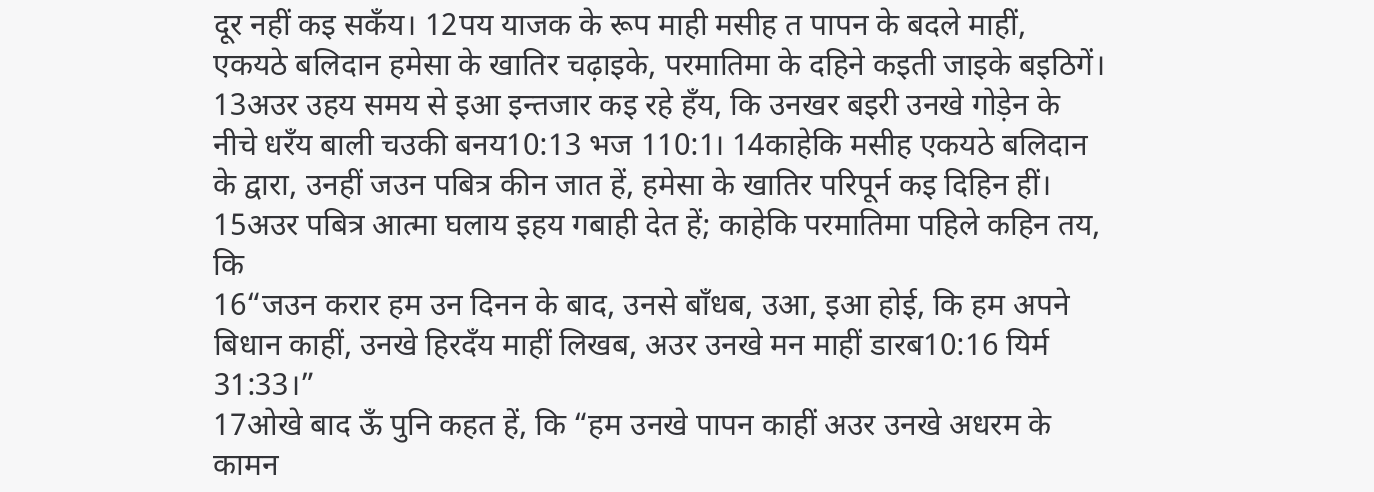दूर नहीं कइ सकँय। 12पय याजक के रूप माही मसीह त पापन के बदले माहीं, एकयठे बलिदान हमेसा के खातिर चढ़ाइके, परमातिमा के दहिने कइती जाइके बइठिगें। 13अउर उहय समय से इआ इन्तजार कइ रहे हँय, कि उनखर बइरी उनखे गोड़ेन के नीचे धरँय बाली चउकी बनय10:13 भज 110:1। 14काहेकि मसीह एकयठे बलिदान के द्वारा, उनहीं जउन पबित्र कीन जात हें, हमेसा के खातिर परिपूर्न कइ दिहिन हीं। 15अउर पबित्र आत्मा घलाय इहय गबाही देत हें; काहेकि परमातिमा पहिले कहिन तय, कि
16“जउन करार हम उन दिनन के बाद, उनसे बाँधब, उआ, इआ होई, कि हम अपने बिधान काहीं, उनखे हिरदँय माहीं लिखब, अउर उनखे मन माहीं डारब10:16 यिर्म 31:33।”
17ओखे बाद ऊँ पुनि कहत हें, कि “हम उनखे पापन काहीं अउर उनखे अधरम के कामन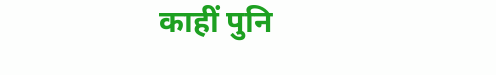काहीं पुनि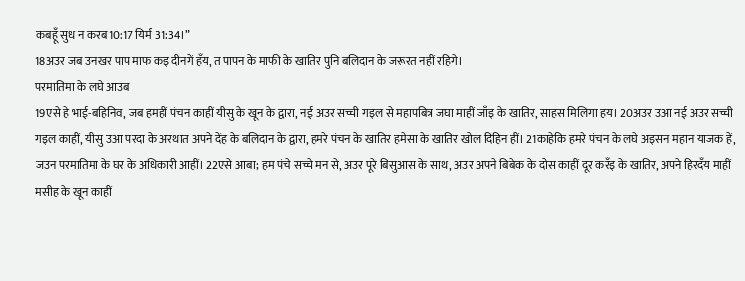कबहूँ सुध न करब10:17 यिर्म 31:34।”
18अउर जब उनखर पाप माफ कइ दीनगें हँय, त पापन के माफी के खातिर पुनि बलिदान के जरूरत नहीं रहिगे।
परमातिमा के लघे आउब
19एसे हे भाई-बहिनिव, जब हमहीं पंचन काहीं यीसु के खून के द्वारा, नई अउर सच्ची गइल से महापबित्र जघा माहीं जाँइ के खातिर, साहस मिलिगा हय। 20अउर उआ नई अउर सच्ची गइल काहीं, यीसु उआ परदा के अरथात अपने देंह के बलिदान के द्वारा, हमरे पंचन के खातिर हमेसा के खातिर खोल दिहिन हीं। 21काहेकि हमरे पंचन के लघे अइसन महान याजक हें, जउन परमातिमा के घर के अधिकारी आहीं। 22एसे आबा; हम पंचे सच्चे मन से, अउर पूरे बिसुआस के साथ, अउर अपने बिबेक के दोस काहीं दूर करँइ के खातिर, अपने हिरदँय माहीं मसीह के खून काहीं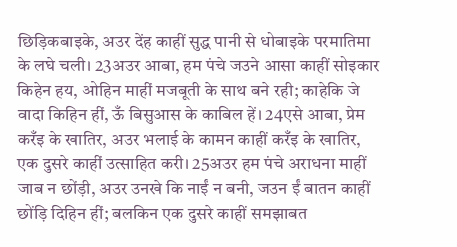छिड़िकबाइके, अउर देंह काहीं सुद्ध पानी से धोबाइके परमातिमा के लघे चली। 23अउर आबा, हम पंचे जउने आसा काहीं सोइकार किहेन हय, ओहिन माहीं मजबूती के साथ बने रही; काहेकि जे वादा किहिन हीं, ऊँ बिसुआस के काबिल हें। 24एसे आबा, प्रेम करँइ के खातिर, अउर भलाई के कामन काहीं करँइ के खातिर, एक दुसरे काहीं उत्साहित करी। 25अउर हम पंचे अराधना माहीं जाब न छोंड़ी, अउर उनखे कि नाईं न बनी, जउन ईं बातन काहीं छोंड़ि दिहिन हीं; बलकिन एक दुसरे काहीं समझाबत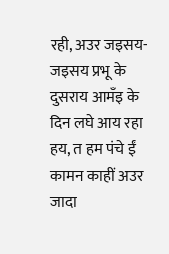रही, अउर जइसय- जइसय प्रभू के दुसराय आमँइ के दिन लघे आय रहा हय, त हम पंचे ईं कामन काहीं अउर जादा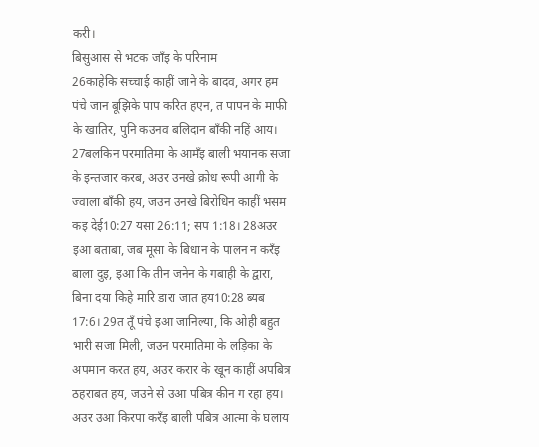करी।
बिसुआस से भटक जाँइ के परिनाम
26काहेकि सच्चाई काहीं जाने के बादव, अगर हम पंचे जान बूझिके पाप करित हएन, त पापन के माफी के खातिर, पुनि कउनव बलिदान बाँकी नहिं आय। 27बलकिन परमातिमा के आमँइ बाली भयानक सजा के इन्तजार करब, अउर उनखे क्रोध रूपी आगी के ज्वाला बाँकी हय, जउन उनखे बिरोधिन काहीं भसम कइ देई10:27 यसा 26:11; सप 1:18। 28अउर इआ बताबा, जब मूसा के बिधान के पालन न करँइ बाला दुइ, इआ कि तीन जनेन के गबाही के द्वारा, बिना दया किहे मारि डारा जात हय10:28 ब्यब 17:6। 29त तूँ पंचे इआ जानिल्या, कि ओही बहुत भारी सजा मिली, जउन परमातिमा के लड़िका के अपमान करत हय, अउर करार के खून काहीं अपबित्र ठहराबत हय, जउने से उआ पबित्र कीन ग रहा हय। अउर उआ किरपा करँइ बाली पबित्र आत्मा के घलाय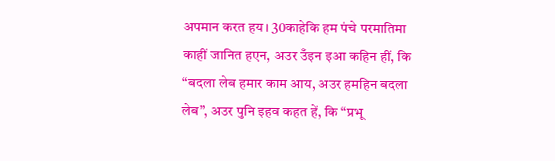अपमान करत हय। 30काहेकि हम पंचे परमातिमा काहीं जानित हएन, अउर उँइन इआ कहिन हीं, कि “बदला लेब हमार काम आय, अउर हमहिन बदला लेब”, अउर पुनि इहव कहत हें, कि “प्रभू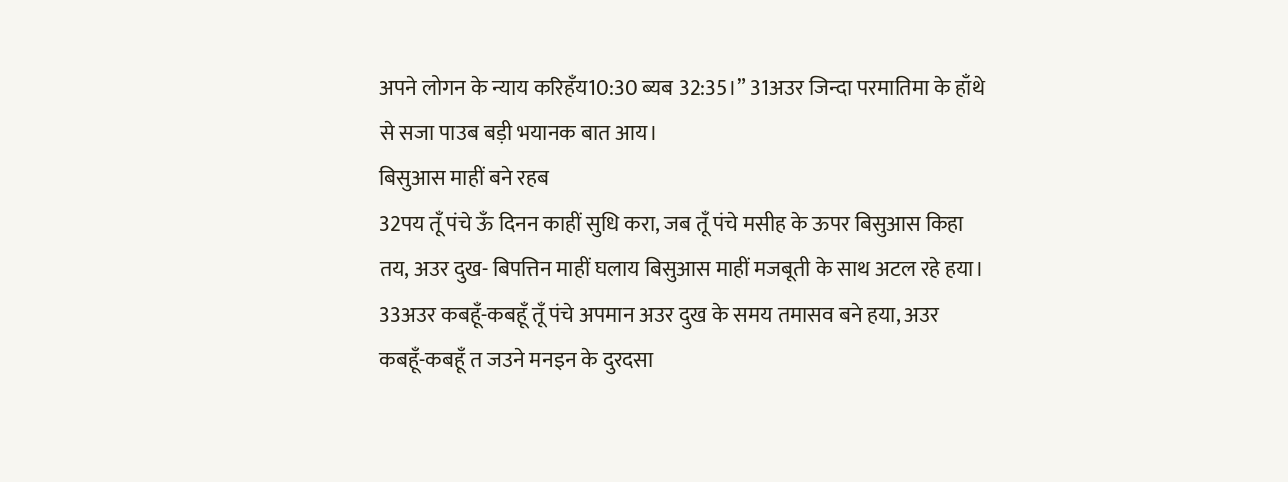अपने लोगन के न्याय करिहँय10:30 ब्यब 32:35।” 31अउर जिन्दा परमातिमा के हाँथे से सजा पाउब बड़ी भयानक बात आय।
बिसुआस माहीं बने रहब
32पय तूँ पंचे ऊँ दिनन काहीं सुधि करा, जब तूँ पंचे मसीह के ऊपर बिसुआस किहा तय, अउर दुख- बिपत्तिन माहीं घलाय बिसुआस माहीं मजबूती के साथ अटल रहे हया। 33अउर कबहूँ-कबहूँ तूँ पंचे अपमान अउर दुख के समय तमासव बने हया, अउर कबहूँ-कबहूँ त जउने मनइन के दुरदसा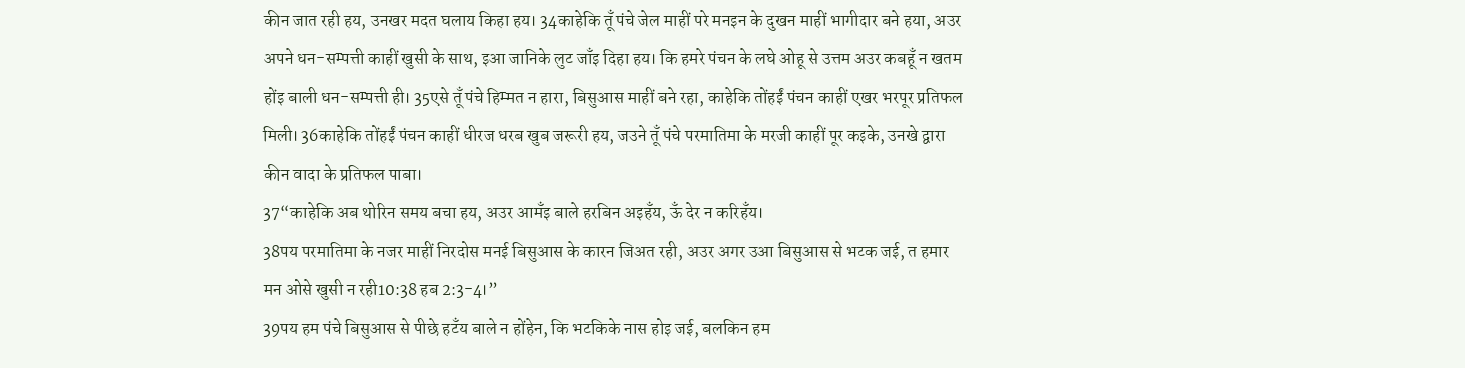कीन जात रही हय, उनखर मदत घलाय किहा हय। 34काहेकि तूँ पंचे जेल माहीं परे मनइन के दुखन माहीं भागीदार बने हया, अउर अपने धन-सम्पत्ती काहीं खुसी के साथ, इआ जानिके लुट जाँइ दिहा हय। कि हमरे पंचन के लघे ओहू से उत्तम अउर कबहूँ न खतम होंइ बाली धन-सम्पत्ती ही। 35एसे तूँ पंचे हिम्मत न हारा, बिसुआस माहीं बने रहा, काहेकि तोंहईं पंचन काहीं एखर भरपूर प्रतिफल मिली। 36काहेकि तोंहईं पंचन काहीं धीरज धरब खुब जरूरी हय, जउने तूँ पंचे परमातिमा के मरजी काहीं पूर कइके, उनखे द्वारा कीन वादा के प्रतिफल पाबा।
37“काहेकि अब थोरिन समय बचा हय, अउर आमँइ बाले हरबिन अइहँय, ऊँ देर न करिहँय।
38पय परमातिमा के नजर माहीं निरदोस मनई बिसुआस के कारन जिअत रही, अउर अगर उआ बिसुआस से भटक जई, त हमार मन ओसे खुसी न रही10:38 हब 2:3-4।”
39पय हम पंचे बिसुआस से पीछे हटँय बाले न होंहेन, कि भटकिके नास होइ जई, बलकिन हम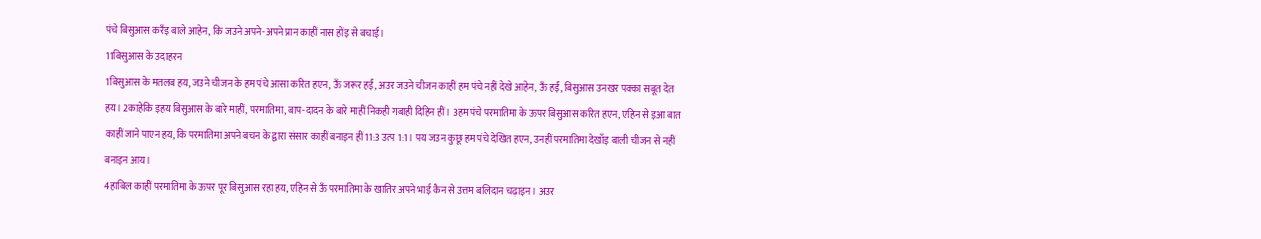पंचे बिसुआस करँइ बाले आहेन, कि जउने अपने-अपने प्रान काहीं नास होंइ से बचाई।
11बिसुआस के उदाहरन
1बिसुआस के मतलब हय, जउने चीजन के हम पंचे आसा करित हएन, ऊँ जरूर हईं, अउर जउने चीजन काहीं हम पंचे नहीं देखे आहेन, ऊँ हईं, बिसुआस उनखर पक्का सबूत देत हय। 2काहेकि इहय बिसुआस के बारे माहीं, परमातिमा, बाप-दादन के बारे माहीं निकही गबाही दिहिन हीं। 3हम पंचे परमातिमा के ऊपर बिसुआस करित हएन, एहिन से इआ बात काहीं जाने पाएन हय, कि परमातिमा अपने बचन के द्वारा संसार काहीं बनाइन हीं11:3 उत्प 1:1। पय जउन कुछू हम पंचे देखित हएन, उनहीं परमातिमा देखाँइ बाली चीजन से नहीं बनाइन आय।
4हाबिल काहीं परमातिमा के ऊपर पूर बिसुआस रहा हय, एहिन से ऊँ परमातिमा के खातिर अपने भाई कैन से उत्तम बलिदान चढ़ाइन। अउर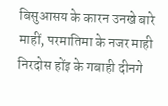बिसुआसय के कारन उनखे बारे माहीं, परमातिमा के नजर माही निरदोस होंइ के गबाही दीनगे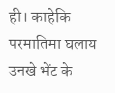ही। काहेकि परमातिमा घलाय उनखे भेंट के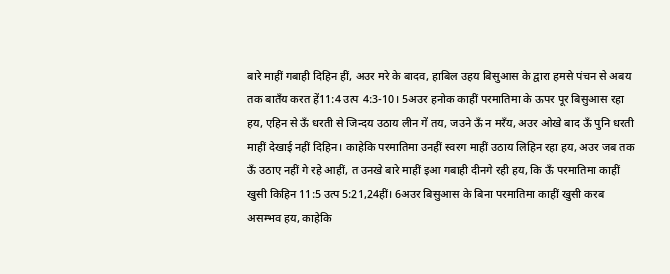बारे माहीं गबाही दिहिन हीं, अउर मरे के बादव, हाबिल उहय बिसुआस के द्वारा हमसे पंचन से अबय तक बातँय करत हें11:4 उत्प 4:3-10। 5अउर हनोक काहीं परमातिमा के ऊपर पूर बिसुआस रहा हय, एहिन से ऊँ धरती से जिन्दय उठाय लीन गें तय, जउने ऊँ न मरँय, अउर ओखे बाद ऊँ पुनि धरती माहीं देखाई नहीं दिहिन। काहेकि परमातिमा उनहीं स्वरग माहीं उठाय लिहिन रहा हय, अउर जब तक ऊँ उठाए नहीं गे रहे आहीं, त उनखे बारे माहीं इआ गबाही दीनगे रही हय, कि ऊँ परमातिमा काहीं खुसी किहिन 11:5 उत्प 5:21,24हीं। 6अउर बिसुआस के बिना परमातिमा काहीं खुसी करब असम्भव हय, काहेकि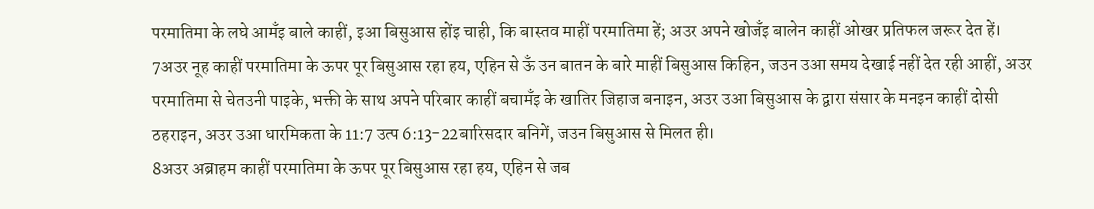परमातिमा के लघे आमँइ बाले काहीं, इआ बिसुआस होंइ चाही, कि बास्तव माहीं परमातिमा हें; अउर अपने खोजँइ बालेन काहीं ओखर प्रतिफल जरूर देत हें। 7अउर नूह काहीं परमातिमा के ऊपर पूर बिसुआस रहा हय, एहिन से ऊँ उन बातन के बारे माहीं बिसुआस किहिन, जउन उआ समय देखाई नहीं देत रही आहीं, अउर परमातिमा से चेतउनी पाइके, भक्ती के साथ अपने परिबार काहीं बचामँइ के खातिर जिहाज बनाइन, अउर उआ बिसुआस के द्वारा संसार के मनइन काहीं दोसी ठहराइन, अउर उआ धारमिकता के 11:7 उत्प 6:13-22बारिसदार बनिगें, जउन बिसुआस से मिलत ही।
8अउर अब्राहम काहीं परमातिमा के ऊपर पूर बिसुआस रहा हय, एहिन से जब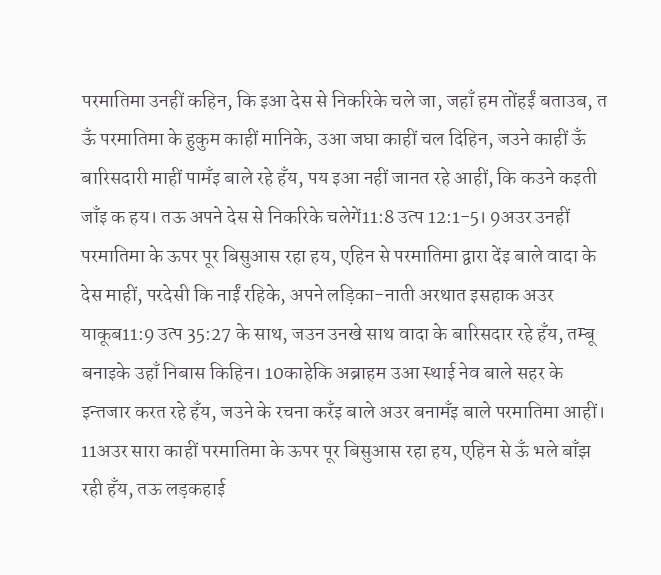परमातिमा उनहीं कहिन, कि इआ देस से निकरिके चले जा, जहाँ हम तोंहईं बताउब, त ऊँ परमातिमा के हुकुम काहीं मानिके, उआ जघा काहीं चल दिहिन, जउने काहीं ऊँ बारिसदारी माहीं पामँइ बाले रहे हँय, पय इआ नहीं जानत रहे आहीं, कि कउने कइती जाँइ क हय। तऊ अपने देस से निकरिके चलेगें11:8 उत्प 12:1-5। 9अउर उनहीं परमातिमा के ऊपर पूर बिसुआस रहा हय, एहिन से परमातिमा द्वारा देंइ बाले वादा के देस माहीं, परदेसी कि नाईं रहिके, अपने लड़िका-नाती अरथात इसहाक अउर याकूब11:9 उत्प 35:27 के साथ, जउन उनखे साथ वादा के बारिसदार रहे हँय, तम्बू बनाइके उहाँ निबास किहिन। 10काहेकि अब्राहम उआ स्थाई नेव बाले सहर के इन्तजार करत रहे हँय, जउने के रचना करँइ बाले अउर बनामँइ बाले परमातिमा आहीं। 11अउर सारा काहीं परमातिमा के ऊपर पूर बिसुआस रहा हय, एहिन से ऊँ भले बाँझ रही हँय, तऊ लड़कहाई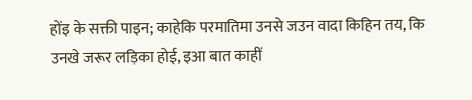होंइ के सक्ती पाइन; काहेकि परमातिमा उनसे जउन वादा किहिन तय, कि उनखे जरूर लड़िका होई, इआ बात काहीं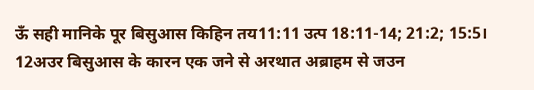ऊँ सही मानिके पूर बिसुआस किहिन तय11:11 उत्प 18:11-14; 21:2; 15:5। 12अउर बिसुआस के कारन एक जने से अरथात अब्राहम से जउन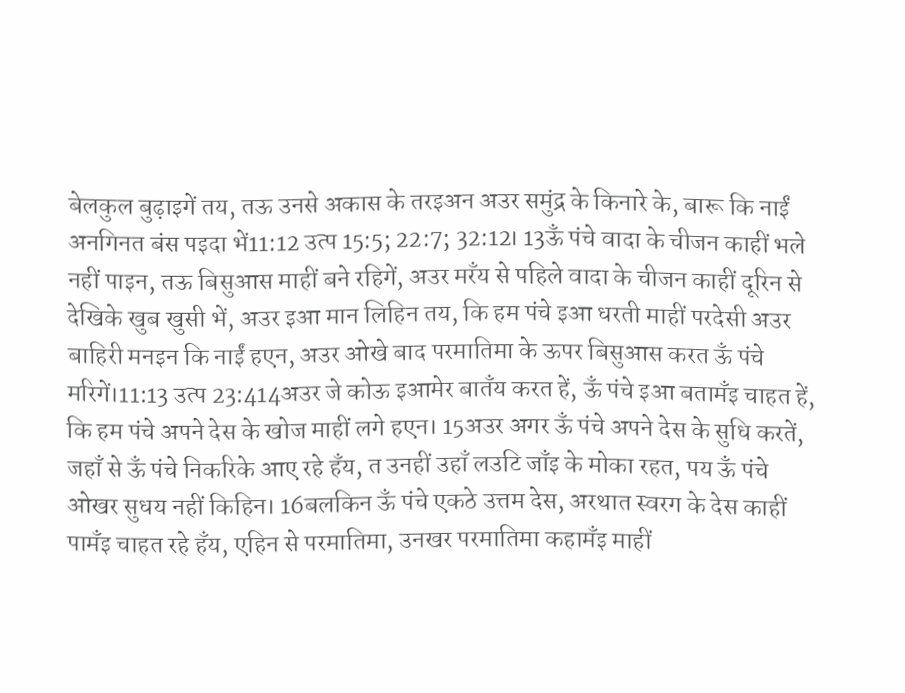बेलकुल बुढ़ाइगें तय, तऊ उनसे अकास के तरइअन अउर समुंद्र के किनारे के, बारू कि नाईं अनगिनत बंस पइदा भें11:12 उत्प 15:5; 22:7; 32:12। 13ऊँ पंचे वादा के चीजन काहीं भले नहीं पाइन, तऊ बिसुआस माहीं बने रहिगें, अउर मरँय से पहिले वादा के चीजन काहीं दूरिन से देखिके खुब खुसी भें, अउर इआ मान लिहिन तय, कि हम पंचे इआ धरती माहीं परदेसी अउर बाहिरी मनइन कि नाईं हएन, अउर ओखे बाद परमातिमा के ऊपर बिसुआस करत ऊँ पंचे मरिगें।11:13 उत्प 23:414अउर जे कोऊ इआमेर बातँय करत हें, ऊँ पंचे इआ बतामँइ चाहत हें, कि हम पंचे अपने देस के खोज माहीं लगे हएन। 15अउर अगर ऊँ पंचे अपने देस के सुधि करतें, जहाँ से ऊँ पंचे निकरिके आए रहे हँय, त उनहीं उहाँ लउटि जाँइ के मोका रहत, पय ऊँ पंचे ओखर सुधय नहीं किहिन। 16बलकिन ऊँ पंचे एकठे उत्तम देस, अरथात स्वरग के देस काहीं पामँइ चाहत रहे हँय, एहिन से परमातिमा, उनखर परमातिमा कहामँइ माहीं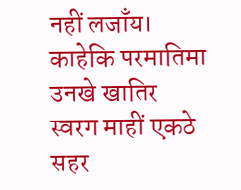नहीं लजाँय। काहेकि परमातिमा उनखे खातिर स्वरग माहीं एकठे सहर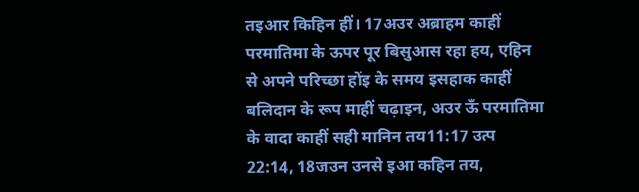तइआर किहिन हीं। 17अउर अब्राहम काहीं परमातिमा के ऊपर पूर बिसुआस रहा हय, एहिन से अपने परिच्छा होंइ के समय इसहाक काहीं बलिदान के रूप माहीं चढ़ाइन, अउर ऊँ परमातिमा के वादा काहीं सही मानिन तय11:17 उत्प 22:14, 18जउन उनसे इआ कहिन तय,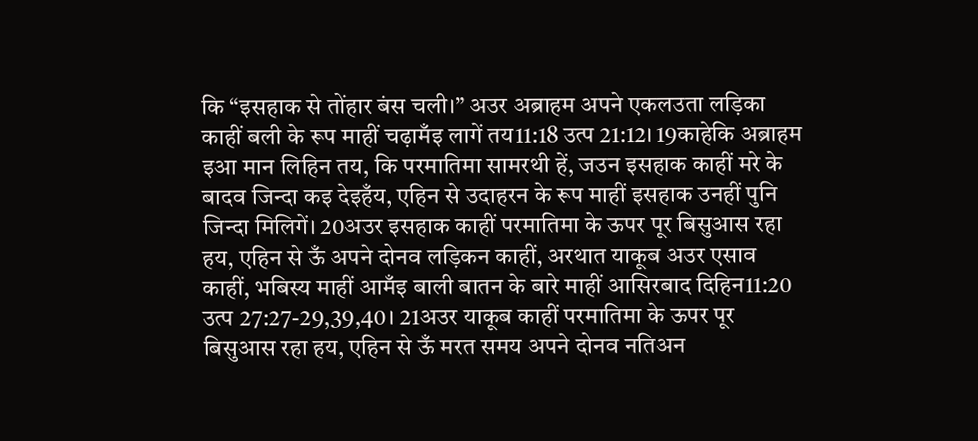कि “इसहाक से तोंहार बंस चली।” अउर अब्राहम अपने एकलउता लड़िका काहीं बली के रूप माहीं चढ़ामँइ लागें तय11:18 उत्प 21:12। 19काहेकि अब्राहम इआ मान लिहिन तय, कि परमातिमा सामरथी हें, जउन इसहाक काहीं मरे के बादव जिन्दा कइ देइहँय, एहिन से उदाहरन के रूप माहीं इसहाक उनहीं पुनि जिन्दा मिलिगें। 20अउर इसहाक काहीं परमातिमा के ऊपर पूर बिसुआस रहा हय, एहिन से ऊँ अपने दोनव लड़िकन काहीं, अरथात याकूब अउर एसाव काहीं, भबिस्य माहीं आमँइ बाली बातन के बारे माहीं आसिरबाद दिहिन11:20 उत्प 27:27-29,39,40। 21अउर याकूब काहीं परमातिमा के ऊपर पूर बिसुआस रहा हय, एहिन से ऊँ मरत समय अपने दोनव नतिअन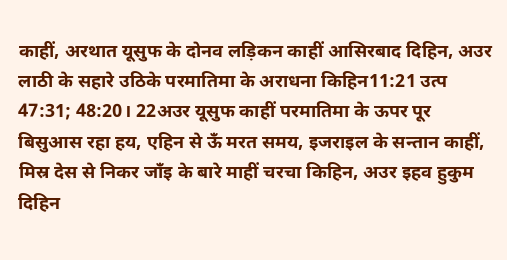काहीं, अरथात यूसुफ के दोनव लड़िकन काहीं आसिरबाद दिहिन, अउर लाठी के सहारे उठिके परमातिमा के अराधना किहिन11:21 उत्प 47:31; 48:20। 22अउर यूसुफ काहीं परमातिमा के ऊपर पूर बिसुआस रहा हय, एहिन से ऊँ मरत समय, इजराइल के सन्तान काहीं, मिस्र देस से निकर जाँइ के बारे माहीं चरचा किहिन, अउर इहव हुकुम दिहिन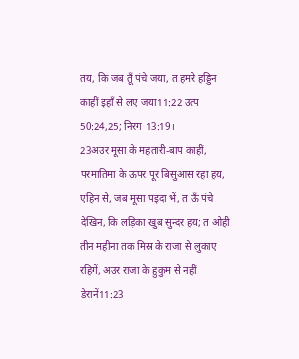तय, कि जब तूँ पंचे जया, त हमरे हड्डिन काहीं इहाँ से लए जया11:22 उत्प 50:24,25; निरग 13:19।
23अउर मूसा के महतारी-बाप काहीं, परमातिमा के ऊपर पूर बिसुआस रहा हय, एहिन से, जब मूसा पइदा भें, त ऊँ पंचे देखिन, कि लड़िका खुब सुन्दर हय; त ओही तीन महीना तक मिस्र के राजा से लुकाए रहिगें, अउर राजा के हुकुम से नहीं डेरानें11:23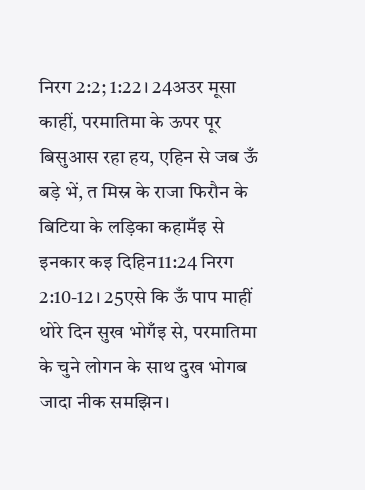निरग 2:2; 1:22। 24अउर मूसा काहीं, परमातिमा के ऊपर पूर बिसुआस रहा हय, एहिन से जब ऊँ बड़े भें, त मिस्र के राजा फिरौन के बिटिया के लड़िका कहामँइ से इनकार कइ दिहिन11:24 निरग 2:10-12। 25एसे कि ऊँ पाप माहीं थोरे दिन सुख भोगँइ से, परमातिमा के चुने लोगन के साथ दुख भोगब जादा नीक समझिन।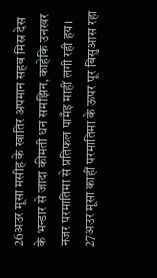26अउर मूसा मसीह के खातिर अपमान सहब मिस्र देस के भन्डार से जादा कीमती धन समझिन, काहेकि उनखर नजर परमातिमा से प्रतिफल पामँइ माहीं लगी रही हय। 27अउर मूसा काहीं परमातिमा के ऊपर पूर बिसुआस रहा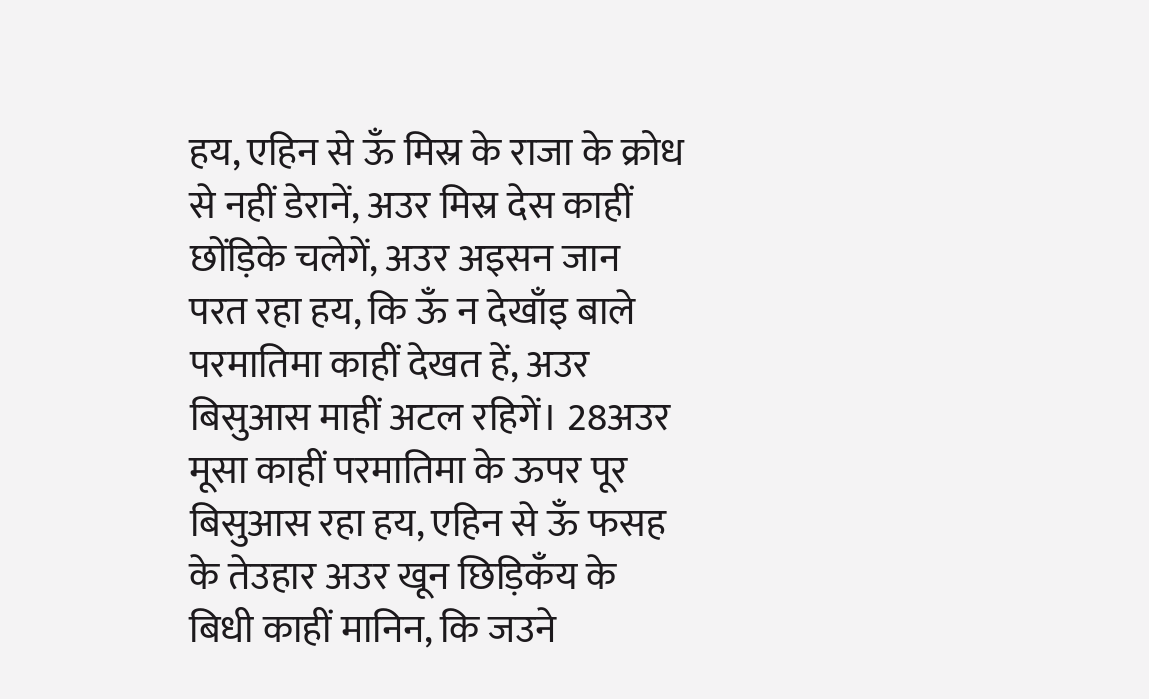हय, एहिन से ऊँ मिस्र के राजा के क्रोध से नहीं डेरानें, अउर मिस्र देस काहीं छोंड़िके चलेगें, अउर अइसन जान परत रहा हय, कि ऊँ न देखाँइ बाले परमातिमा काहीं देखत हें, अउर बिसुआस माहीं अटल रहिगें। 28अउर मूसा काहीं परमातिमा के ऊपर पूर बिसुआस रहा हय, एहिन से ऊँ फसह के तेउहार अउर खून छिड़िकँय के बिधी काहीं मानिन, कि जउने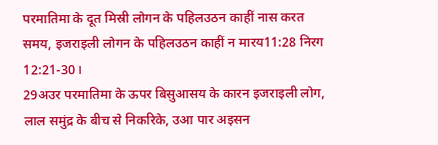परमातिमा के दूत मिस्री लोगन के पहिलउठन काहीं नास करत समय, इजराइली लोगन के पहिलउठन काहीं न मारय11:28 निरग 12:21-30।
29अउर परमातिमा के ऊपर बिसुआसय के कारन इजराइली लोग, लाल समुंद्र के बीच से निकरिके, उआ पार अइसन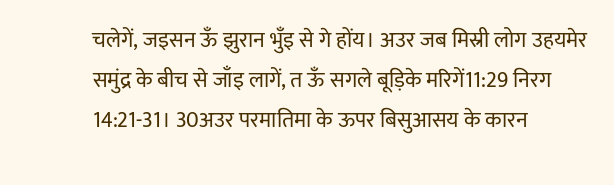चलेगें, जइसन ऊँ झुरान भुँइ से गे होंय। अउर जब मिस्री लोग उहयमेर समुंद्र के बीच से जाँइ लागें, त ऊँ सगले बूड़िके मरिगें11:29 निरग 14:21-31। 30अउर परमातिमा के ऊपर बिसुआसय के कारन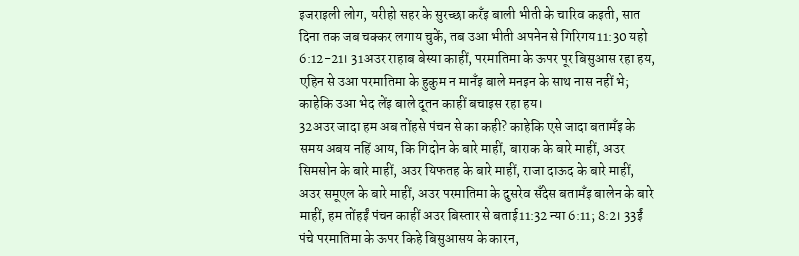इजराइली लोग, यरीहो सहर के सुरच्छा करँइ बाली भीती के चारिव कइती, सात दिना तक जब चक्कर लगाय चुकें, तब उआ भीती अपनेन से गिरिगय11:30 यहो 6:12-21। 31अउर राहाब बेस्या काहीं, परमातिमा के ऊपर पूर बिसुआस रहा हय, एहिन से उआ परमातिमा के हुकुम न मानँइ बाले मनइन के साथ नास नहीं भे; काहेकि उआ भेद लेंइ बाले दूतन काहीं बचाइस रहा हय।
32अउर जादा हम अब तोंहसे पंचन से का कही? काहेकि एसे जादा बतामँइ के समय अबय नहिं आय, कि गिदोन के बारे माहीं, बाराक के बारे माहीं, अउर सिमसोन के बारे माहीं, अउर यिफतह के बारे माहीं, राजा दाऊद के बारे माहीं, अउर समूएल के बारे माहीं, अउर परमातिमा के दुसरेव सँदेस बतामँइ बालेन के बारे माहीं, हम तोंहईं पंचन काहीं अउर बिस्तार से बताई11:32 न्या 6:11; 8:2। 33ईं पंचे परमातिमा के ऊपर किहे बिसुआसय के कारन,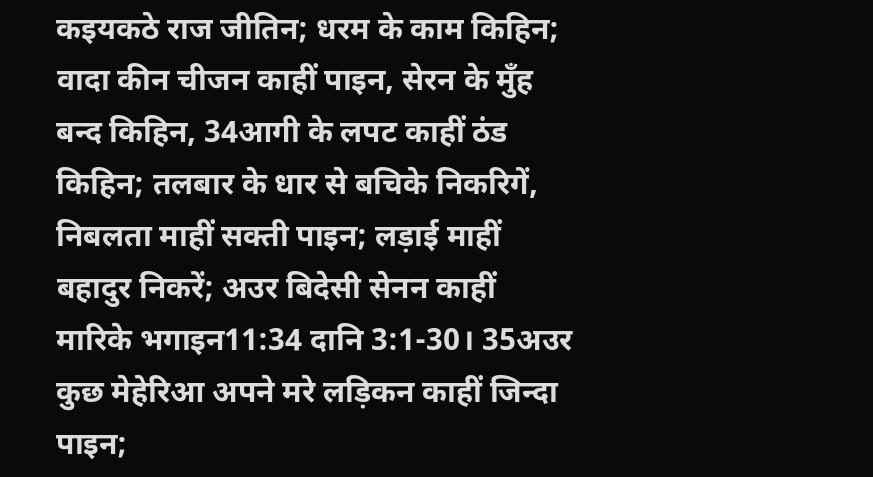कइयकठे राज जीतिन; धरम के काम किहिन; वादा कीन चीजन काहीं पाइन, सेरन के मुँह बन्द किहिन, 34आगी के लपट काहीं ठंड किहिन; तलबार के धार से बचिके निकरिगें, निबलता माहीं सक्ती पाइन; लड़ाई माहीं बहादुर निकरें; अउर बिदेसी सेनन काहीं मारिके भगाइन11:34 दानि 3:1-30। 35अउर कुछ मेहेरिआ अपने मरे लड़िकन काहीं जिन्दा पाइन;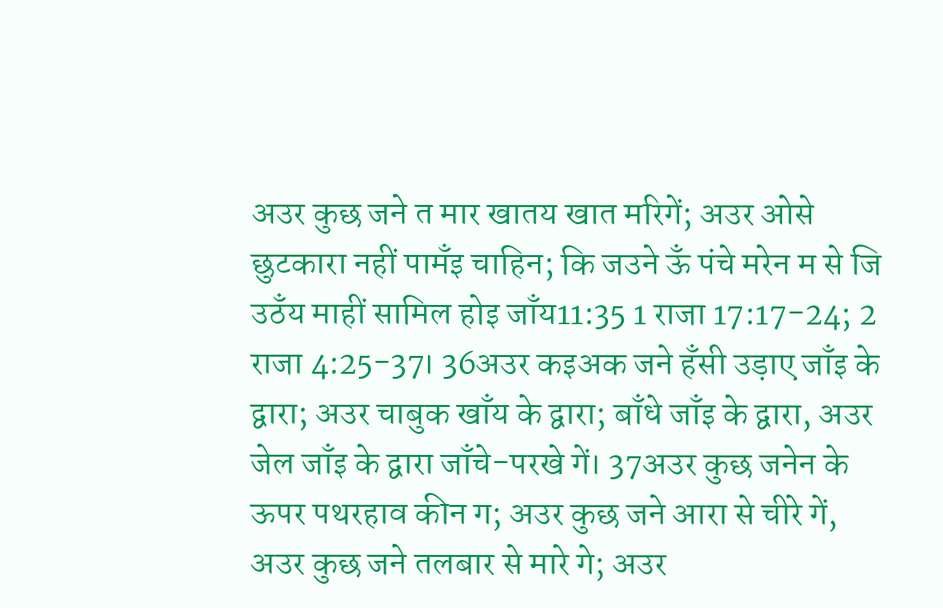अउर कुछ जने त मार खातय खात मरिगें; अउर ओसे छुटकारा नहीं पामँइ चाहिन; कि जउने ऊँ पंचे मरेन म से जि उठँय माहीं सामिल होइ जाँय11:35 1 राजा 17:17-24; 2 राजा 4:25-37। 36अउर कइअक जने हँसी उड़ाए जाँइ के द्वारा; अउर चाबुक खाँय के द्वारा; बाँधे जाँइ के द्वारा, अउर जेल जाँइ के द्वारा जाँचे-परखे गें। 37अउर कुछ जनेन के ऊपर पथरहाव कीन ग; अउर कुछ जने आरा से चीरे गें, अउर कुछ जने तलबार से मारे गे; अउर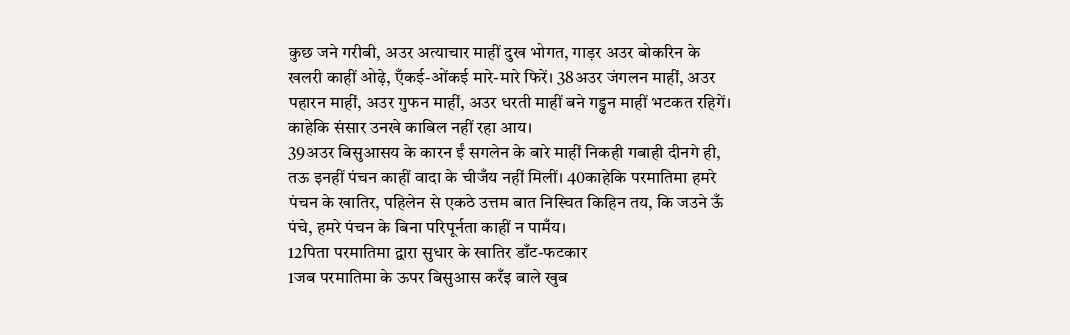कुछ जने गरीबी, अउर अत्याचार माहीं दुख भोगत, गाड़र अउर बोकरिन के खलरी काहीं ओढ़े, एँकई-ओंकई मारे-मारे फिरें। 38अउर जंगलन माहीं, अउर पहारन माहीं, अउर गुफन माहीं, अउर धरती माहीं बने गड्ढन माहीं भटकत रहिगें। काहेकि संसार उनखे काबिल नहीं रहा आय।
39अउर बिसुआसय के कारन ईं सगलेन के बारे माहीं निकही गबाही दीनगे ही, तऊ इनहीं पंचन काहीं वादा के चीजँय नहीं मिलीं। 40काहेकि परमातिमा हमरे पंचन के खातिर, पहिलेन से एकठे उत्तम बात निस्चित किहिन तय, कि जउने ऊँ पंचे, हमरे पंचन के बिना परिपूर्नता काहीं न पामँय।
12पिता परमातिमा द्वारा सुधार के खातिर डाँट-फटकार
1जब परमातिमा के ऊपर बिसुआस करँइ बाले खुब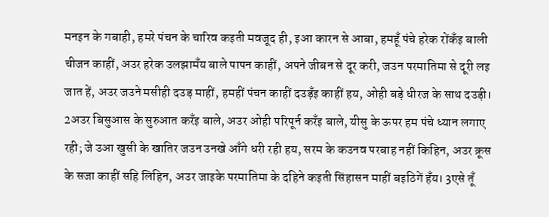मनइन के गबाही, हमरे पंचन के चारिव कइती मवजूद ही, इआ कारन से आबा, हमहूँ पंचे हरेक रोंकँइ बाली चीजन काहीं, अउर हरेक उलझामँय बाले पापन काहीं, अपने जीबन से दूर करी, जउन परमातिमा से दूरी लइ जात हें, अउर जउने मसीही दउड़ माहीं, हमहीं पंचन काहीं दउड़ँइ काहीं हय, ओही बड़े धीरज के साथ दउड़ी। 2अउर बिसुआस के सुरुआत करँइ बाले, अउर ओही परिपूर्न करँइ बाले, यीसु के ऊपर हम पंचे ध्यान लगाए रही; जे उआ खुसी के खातिर जउन उनखे आँगे धरी रही हय, सरम के कउनव परबाह नहीं किहिन, अउर क्रूस के सजा काहीं सहि लिहिन, अउर जाइके परमातिमा के दहिने कइती सिंहासन माहीं बइठिगें हँय। 3एसे तूँ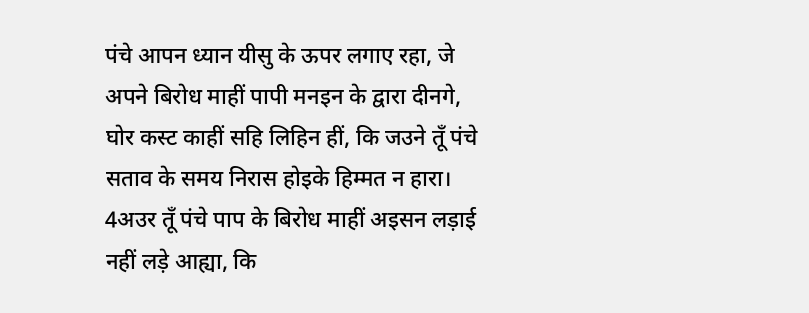पंचे आपन ध्यान यीसु के ऊपर लगाए रहा, जे अपने बिरोध माहीं पापी मनइन के द्वारा दीनगे, घोर कस्ट काहीं सहि लिहिन हीं, कि जउने तूँ पंचे सताव के समय निरास होइके हिम्मत न हारा। 4अउर तूँ पंचे पाप के बिरोध माहीं अइसन लड़ाई नहीं लड़े आह्या, कि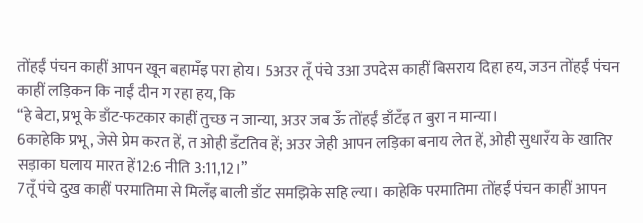तोंहईं पंचन काहीं आपन खून बहामँइ परा होय। 5अउर तूँ पंचे उआ उपदेस काहीं बिसराय दिहा हय, जउन तोंहईं पंचन काहीं लड़िकन कि नाईं दीन ग रहा हय, कि
“हे बेटा, प्रभू के डाँट-फटकार काहीं तुच्छ न जान्या, अउर जब ऊँ तोंहईं डाँटँइ त बुरा न मान्या।
6काहेकि प्रभू, जेसे प्रेम करत हें, त ओही डँटतिव हें; अउर जेही आपन लड़िका बनाय लेत हें, ओही सुधारँय के खातिर सड़ाका घलाय मारत हें12:6 नीति 3:11,12।”
7तूँ पंचे दुख काहीं परमातिमा से मिलँइ बाली डाँट समझिके सहि ल्या। काहेकि परमातिमा तोंहईं पंचन काहीं आपन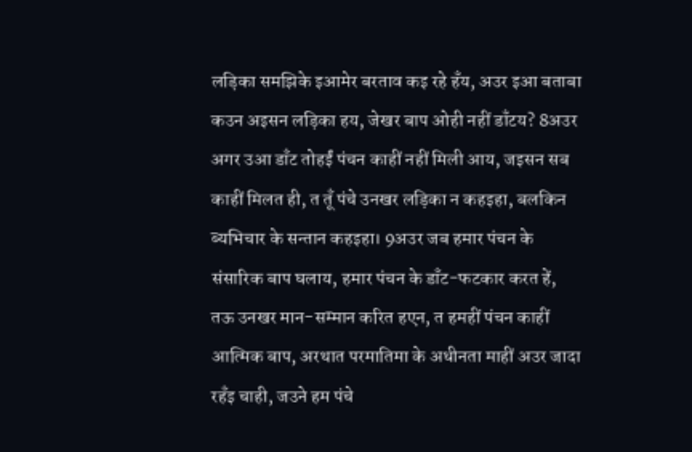लड़िका समझिके इआमेर बरताव कइ रहे हँय, अउर इआ बताबा कउन अइसन लड़िका हय, जेखर बाप ओही नहीं डाँटय? 8अउर अगर उआ डाँट तोहईं पंचन काहीं नहीं मिली आय, जइसन सब काहीं मिलत ही, त तूँ पंचे उनखर लड़िका न कहइहा, बलकिन ब्यभिचार के सन्तान कहइहा। 9अउर जब हमार पंचन के संसारिक बाप घलाय, हमार पंचन के डाँट-फटकार करत हें, तऊ उनखर मान-सम्मान करित हएन, त हमहीं पंचन काहीं आत्मिक बाप, अरथात परमातिमा के अधीनता माहीं अउर जादा रहँइ चाही, जउने हम पंचे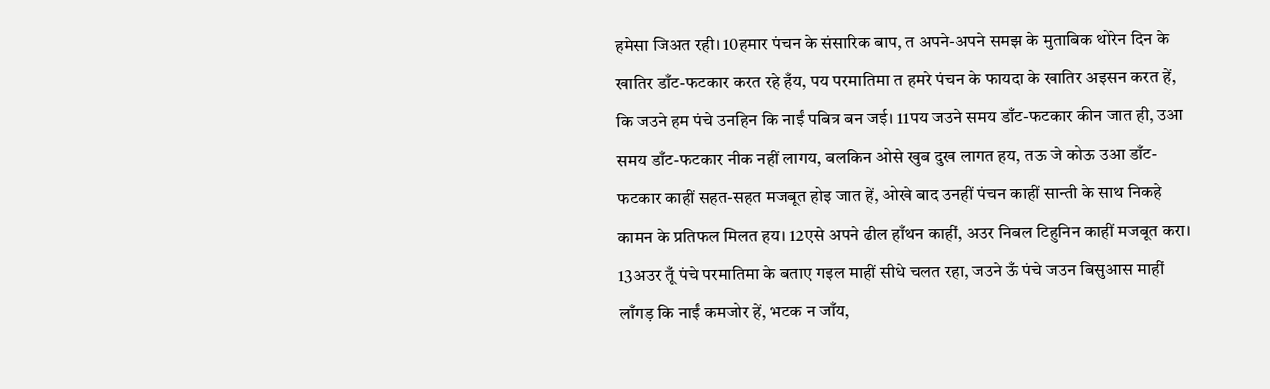हमेसा जिअत रही। 10हमार पंचन के संसारिक बाप, त अपने-अपने समझ के मुताबिक थोरेन दिन के खातिर डाँट-फटकार करत रहे हँय, पय परमातिमा त हमरे पंचन के फायदा के खातिर अइसन करत हें, कि जउने हम पंचे उनहिन कि नाईं पबित्र बन जई। 11पय जउने समय डाँट-फटकार कीन जात ही, उआ समय डाँट-फटकार नीक नहीं लागय, बलकिन ओसे खुब दुख लागत हय, तऊ जे कोऊ उआ डाँट-फटकार काहीं सहत-सहत मजबूत होइ जात हें, ओखे बाद उनहीं पंचन काहीं सान्ती के साथ निकहे कामन के प्रतिफल मिलत हय। 12एसे अपने ढील हाँथन काहीं, अउर निबल टिहुनिन काहीं मजबूत करा। 13अउर तूँ पंचे परमातिमा के बताए गइल माहीं सीधे चलत रहा, जउने ऊँ पंचे जउन बिसुआस माहीं लाँगड़ कि नाईं कमजोर हें, भटक न जाँय,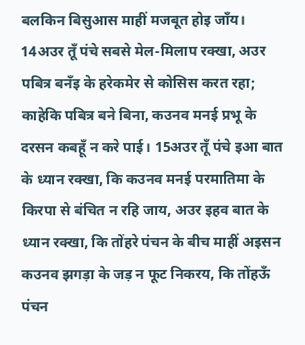बलकिन बिसुआस माहीं मजबूत होइ जाँय।
14अउर तूँ पंचे सबसे मेल-मिलाप रक्खा, अउर पबित्र बनँइ के हरेकमेर से कोसिस करत रहा; काहेकि पबित्र बने बिना, कउनव मनई प्रभू के दरसन कबहूँ न करे पाई। 15अउर तूँ पंचे इआ बात के ध्यान रक्खा, कि कउनव मनई परमातिमा के किरपा से बंचित न रहि जाय, अउर इहव बात के ध्यान रक्खा, कि तोंहरे पंचन के बीच माहीं अइसन कउनव झगड़ा के जड़ न फूट निकरय, कि तोंहऊँ पंचन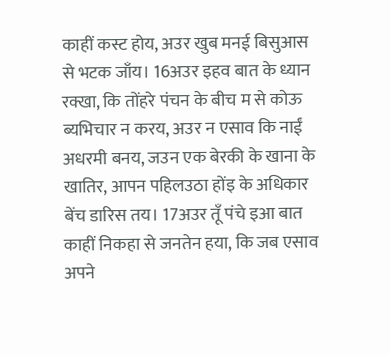काहीं कस्ट होय, अउर खुब मनई बिसुआस से भटक जाँय। 16अउर इहव बात के ध्यान रक्खा, कि तोंहरे पंचन के बीच म से कोऊ ब्यभिचार न करय, अउर न एसाव कि नाईं अधरमी बनय, जउन एक बेरकी के खाना के खातिर, आपन पहिलउठा होंइ के अधिकार बेंच डारिस तय। 17अउर तूँ पंचे इआ बात काहीं निकहा से जनतेन हया, कि जब एसाव अपने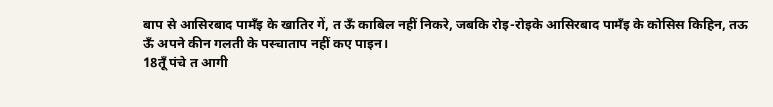बाप से आसिरबाद पामँइ के खातिर गें, त ऊँ काबिल नहीं निकरे, जबकि रोइ-रोइके आसिरबाद पामँइ के कोसिस किहिन, तऊ ऊँ अपने कीन गलती के पस्चाताप नहीं कए पाइन।
18तूँ पंचे त आगी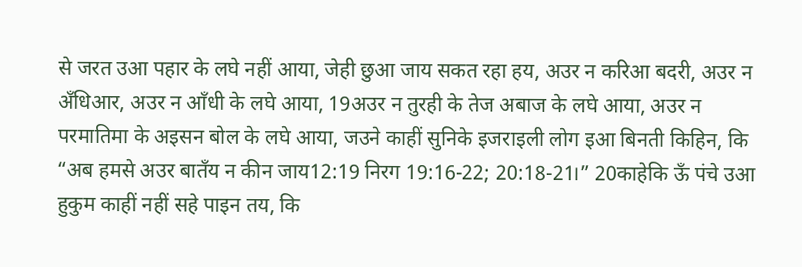से जरत उआ पहार के लघे नहीं आया, जेही छुआ जाय सकत रहा हय, अउर न करिआ बदरी, अउर न अँधिआर, अउर न आँधी के लघे आया, 19अउर न तुरही के तेज अबाज के लघे आया, अउर न परमातिमा के अइसन बोल के लघे आया, जउने काहीं सुनिके इजराइली लोग इआ बिनती किहिन, कि “अब हमसे अउर बातँय न कीन जाय12:19 निरग 19:16-22; 20:18-21।” 20काहेकि ऊँ पंचे उआ हुकुम काहीं नहीं सहे पाइन तय, कि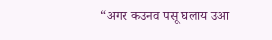“अगर कउनव पसू घलाय उआ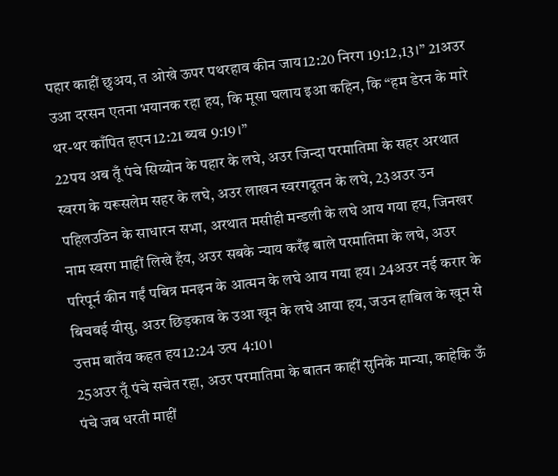पहार काहीं छुअय, त ओखे ऊपर पथरहाव कीन जाय12:20 निरग 19:12,13।” 21अउर उआ दरसन एतना भयानक रहा हय, कि मूसा घलाय इआ कहिन, कि “हम डेरन के मारे थर-थर काँपित हएन12:21 ब्यब 9:19।”
22पय अब तूँ पंचे सिय्योन के पहार के लघे, अउर जिन्दा परमातिमा के सहर अरथात स्वरग के यरूसलेम सहर के लघे, अउर लाखन स्वरगदूतन के लघे, 23अउर उन पहिलउठिन के साधारन सभा, अरथात मसीही मन्डली के लघे आय गया हय, जिनखर नाम स्वरग माहीं लिखे हँय, अउर सबके न्याय करँइ बाले परमातिमा के लघे, अउर परिपूर्न कीन गईं पबित्र मनइन के आत्मन के लघे आय गया हय। 24अउर नई करार के बिचबई यीसु, अउर छिड़काव के उआ खून के लघे आया हय, जउन हाबिल के खून से उत्तम बातँय कहत हय12:24 उत्प 4:10।
25अउर तूँ पंचे सचेत रहा, अउर परमातिमा के बातन काहीं सुनिके मान्या, काहेकि ऊँ पंचे जब धरती माहीं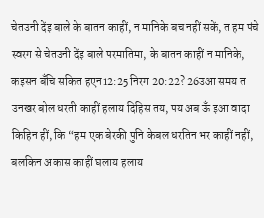चेतउनी देंइ बाले के बातन काहीं, न मानिके बच नहीं सकें, त हम पंचे स्वरग से चेतउनी देंइ बाले परमातिमा, के बातन काहीं न मानिके, कइसन बँचि सकित हएन12:25 निरग 20:22? 26उआ समय त उनखर बोल धरती काहीं हलाय दिहिस तय, पय अब ऊँ इआ वादा किहिन हीं, कि “हम एक बेरकी पुनि केबल धरतिन भर काहीं नहीं, बलकिन अकास काहीं घलाय हलाय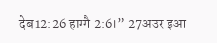देब12:26 हाग्गै 2:6।” 27अउर इआ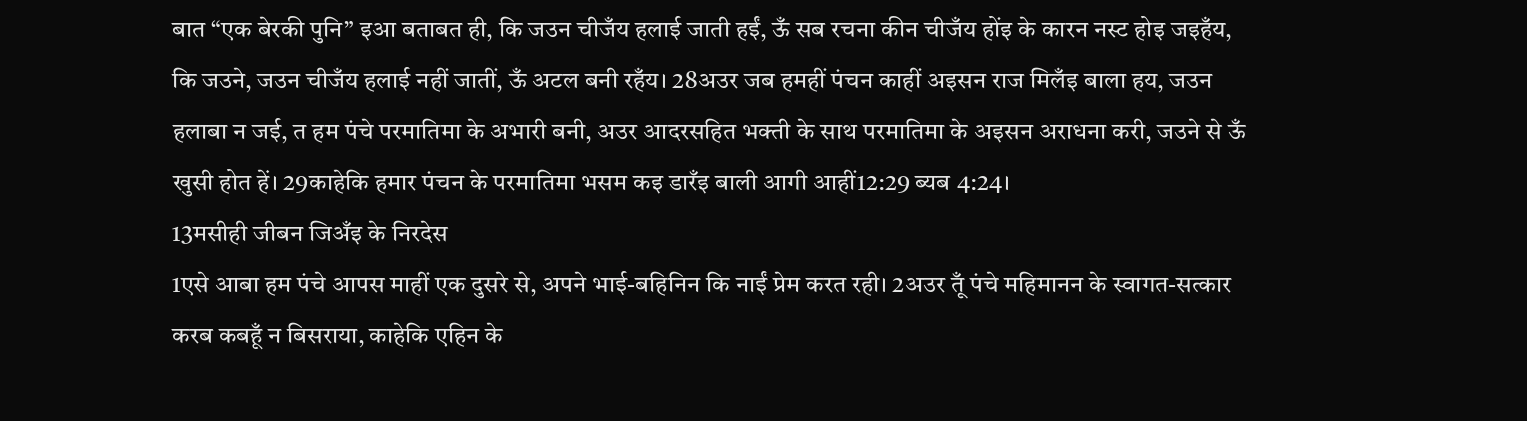बात “एक बेरकी पुनि” इआ बताबत ही, कि जउन चीजँय हलाई जाती हईं, ऊँ सब रचना कीन चीजँय होंइ के कारन नस्ट होइ जइहँय, कि जउने, जउन चीजँय हलाई नहीं जातीं, ऊँ अटल बनी रहँय। 28अउर जब हमहीं पंचन काहीं अइसन राज मिलँइ बाला हय, जउन हलाबा न जई, त हम पंचे परमातिमा के अभारी बनी, अउर आदरसहित भक्ती के साथ परमातिमा के अइसन अराधना करी, जउने से ऊँ खुसी होत हें। 29काहेकि हमार पंचन के परमातिमा भसम कइ डारँइ बाली आगी आहीं12:29 ब्यब 4:24।
13मसीही जीबन जिअँइ के निरदेस
1एसे आबा हम पंचे आपस माहीं एक दुसरे से, अपने भाई-बहिनिन कि नाईं प्रेम करत रही। 2अउर तूँ पंचे महिमानन के स्वागत-सत्कार करब कबहूँ न बिसराया, काहेकि एहिन के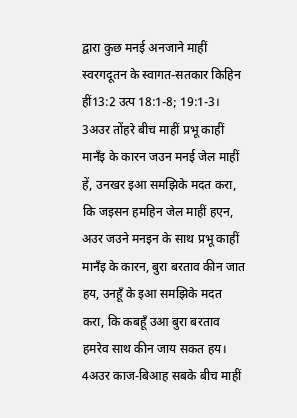द्वारा कुछ मनई अनजाने माहीं स्वरगदूतन के स्वागत-सतकार किहिन हीं13:2 उत्प 18:1-8; 19:1-3। 3अउर तोंहरे बीच माहीं प्रभू काहीं मानँइ के कारन जउन मनई जेल माहीं हें, उनखर इआ समझिके मदत करा, कि जइसन हमहिन जेल माहीं हएन, अउर जउने मनइन के साथ प्रभू काहीं मानँइ के कारन, बुरा बरताव कीन जात हय, उनहूँ के इआ समझिके मदत करा, कि कबहूँ उआ बुरा बरताव हमरेव साथ कीन जाय सकत हय। 4अउर काज-बिआह सबके बीच माहीं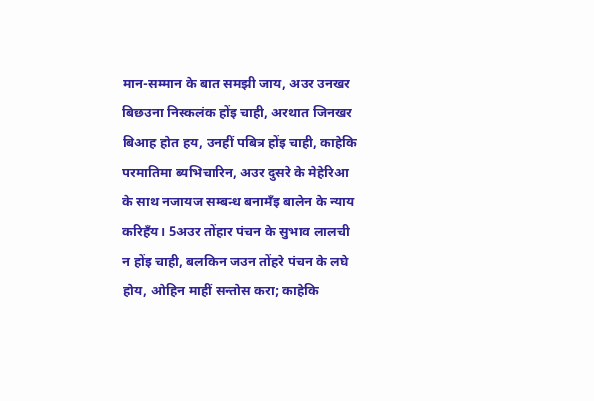मान-सम्मान के बात समझी जाय, अउर उनखर बिछउना निस्कलंक होंइ चाही, अरथात जिनखर बिआह होत हय, उनहीं पबित्र होंइ चाही, काहेकि परमातिमा ब्यभिचारिन, अउर दुसरे के मेहेरिआ के साथ नजायज सम्बन्ध बनामँइ बालेन के न्याय करिहँय। 5अउर तोंहार पंचन के सुभाव लालची न होंइ चाही, बलकिन जउन तोंहरे पंचन के लघे होय, ओहिन माहीं सन्तोस करा; काहेकि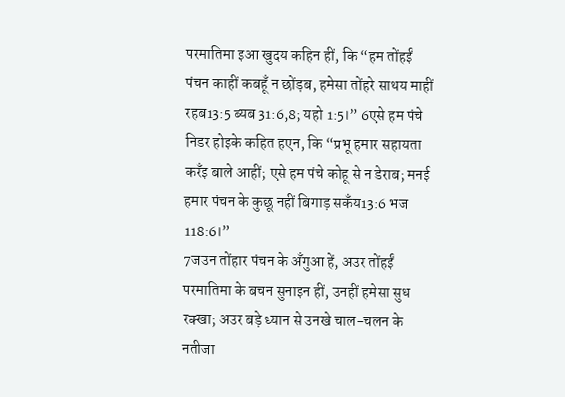परमातिमा इआ खुदय कहिन हीं, कि “हम तोंहईं पंचन काहीं कबहूँ न छोंड़ब, हमेसा तोंहरे साथय माहीं रहब13:5 ब्यब 31:6,8; यहो 1:5।” 6एसे हम पंचे निडर होइके कहित हएन, कि “प्रभू हमार सहायता करँइ बाले आहीं; एसे हम पंचे कोहू से न डेराब; मनई हमार पंचन के कुछू नहीं बिगाड़ सकँय13:6 भज 118:6।”
7जउन तोंहार पंचन के अँगुआ हें, अउर तोंहईं परमातिमा के बचन सुनाइन हीं, उनहीं हमेसा सुध रक्खा; अउर बड़े ध्यान से उनखे चाल-चलन के नतीजा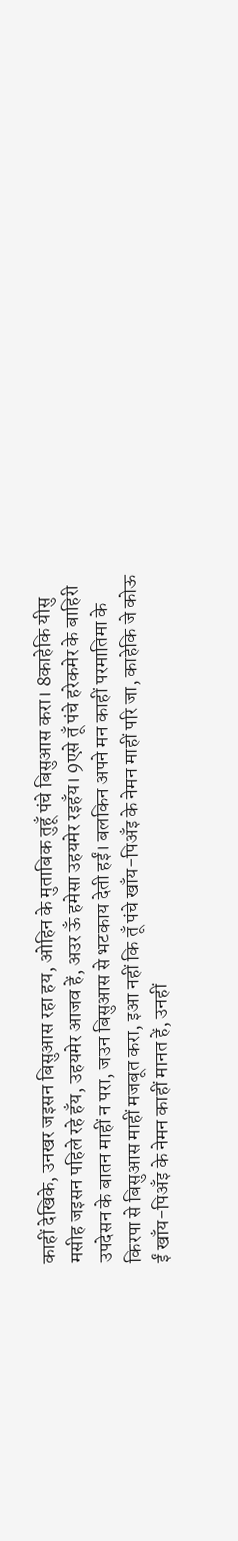काहीं देखिके, उनखर जइसन बिसुआस रहा हय, ओहिन के मुताबिक तुहूँ पंचे बिसुआस करा। 8काहेकि यीसु मसीह जइसन पहिले रहे हँय, उहयमेर आजव हें, अउर ऊँ हमेसा उहयमेर रइहँय। 9एसे तूँ पंचे हरेकमेर के बाहिरी उपदेसन के बातन माहीं न परा, जउन बिसुआस से भटकाय देती हईं। बलकिन अपने मन काहीं परमातिमा के किरपा से बिसुआस माहीं मजबूत करा, इआ नहीं कि तूँ पंचे खाँय-पिअँइ के नेमन माहीं परि जा, काहेकि जे कोऊ ईं खाँय-पिअँइ के नेमन काहीं मानत हें, उनहीं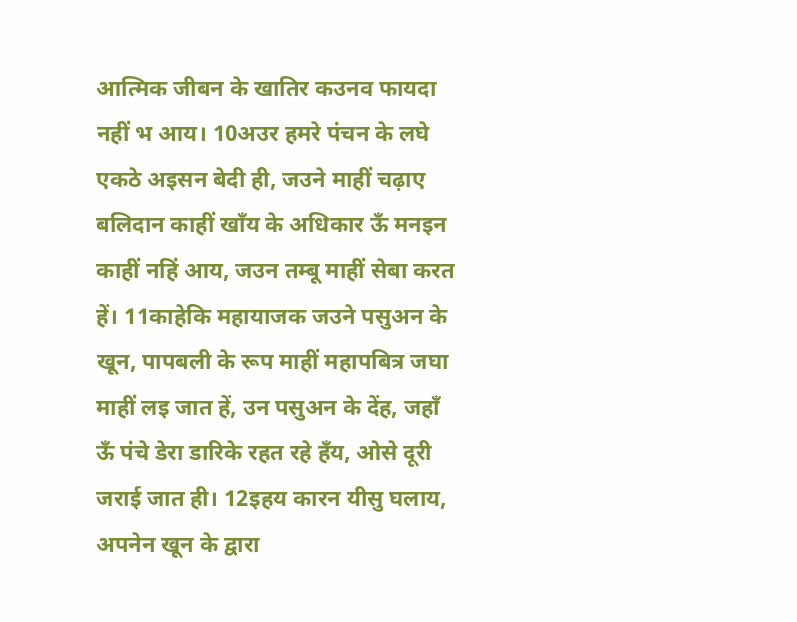आत्मिक जीबन के खातिर कउनव फायदा नहीं भ आय। 10अउर हमरे पंचन के लघे एकठे अइसन बेदी ही, जउने माहीं चढ़ाए बलिदान काहीं खाँय के अधिकार ऊँ मनइन काहीं नहिं आय, जउन तम्बू माहीं सेबा करत हें। 11काहेकि महायाजक जउने पसुअन के खून, पापबली के रूप माहीं महापबित्र जघा माहीं लइ जात हें, उन पसुअन के देंह, जहाँ ऊँ पंचे डेरा डारिके रहत रहे हँय, ओसे दूरी जराई जात ही। 12इहय कारन यीसु घलाय, अपनेन खून के द्वारा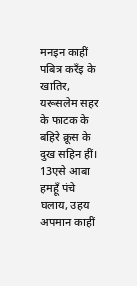मनइन काहीं पबित्र करँइ के खातिर, यरूसलेम सहर के फाटक के बहिरे क्रूस के दुख सहिन हीं। 13एसे आबा हमहूँ पंचे घलाय, उहय अपमान काहीं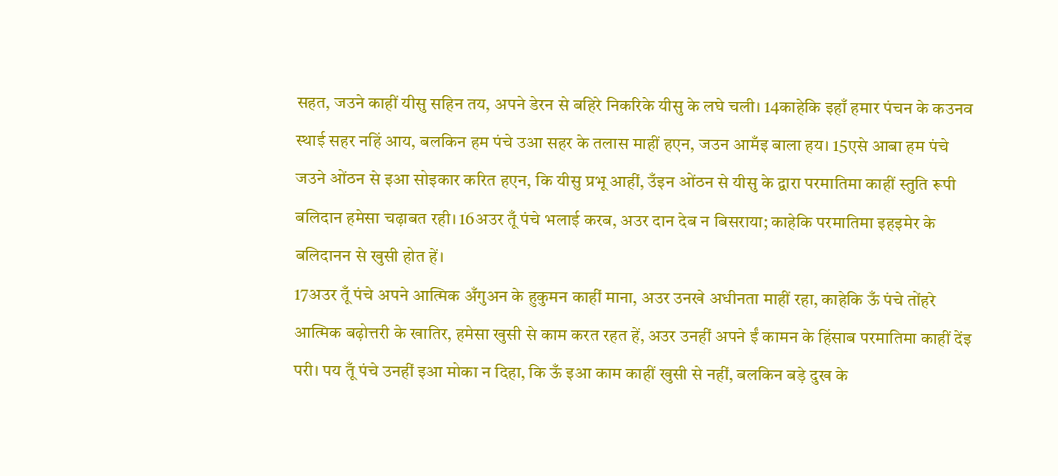सहत, जउने काहीं यीसु सहिन तय, अपने डेरन से बहिरे निकरिके यीसु के लघे चली। 14काहेकि इहाँ हमार पंचन के कउनव स्थाई सहर नहिं आय, बलकिन हम पंचे उआ सहर के तलास माहीं हएन, जउन आमँइ बाला हय। 15एसे आबा हम पंचे जउने ओंठन से इआ सोइकार करित हएन, कि यीसु प्रभू आहीं, उँइन ओंठन से यीसु के द्वारा परमातिमा काहीं स्तुति रूपी बलिदान हमेसा चढ़ाबत रही। 16अउर तूँ पंचे भलाई करब, अउर दान देब न बिसराया; काहेकि परमातिमा इहइमेर के बलिदानन से खुसी होत हें।
17अउर तूँ पंचे अपने आत्मिक अँगुअन के हुकुमन काहीं माना, अउर उनखे अधीनता माहीं रहा, काहेकि ऊँ पंचे तोंहरे आत्मिक बढ़ोत्तरी के खातिर, हमेसा खुसी से काम करत रहत हें, अउर उनहीं अपने ईं कामन के हिंसाब परमातिमा काहीं देंइ परी। पय तूँ पंचे उनहीं इआ मोका न दिहा, कि ऊँ इआ काम काहीं खुसी से नहीं, बलकिन बड़े दुख के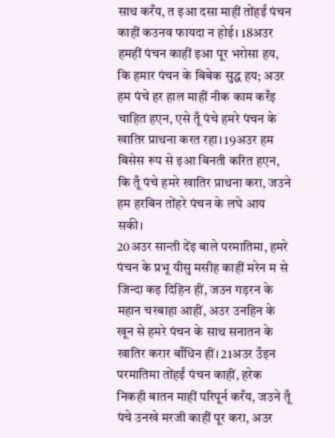साथ करँय, त इआ दसा माहीं तोंहईं पंचन काहीं कउनव फायदा न होई। 18अउर हमहीं पंचन काहीं इआ पूर भरोसा हय, कि हमार पंचन के बिबेक सुद्ध हय; अउर हम पंचे हर हाल माहीं नीक काम करँइ चाहित हएन, एसे तूँ पंचे हमरे पंचन के खातिर प्राथना करत रहा। 19अउर हम बिसेस रूप से इआ बिनती करित हएन, कि तूँ पंचे हमरे खातिर प्राथना करा, जउने हम हरबिन तोंहरे पंचन के लघे आय सकी।
20अउर सान्ती देंइ बाले परमातिमा, हमरे पंचन के प्रभू यीसु मसीह काहीं मरेन म से जिन्दा कइ दिहिन हीं, जउन गड़रन के महान चरबाहा आहीं, अउर उनहिन के खून से हमरे पंचन के साथ सनातन के खातिर करार बाँधिन हीं। 21अउर उँइन परमातिमा तोंहईं पंचन काहीं, हरेक निकही बातन माहीं परिपूर्न करँय, जउने तूँ पंचे उनखे मरजी काहीं पूर करा, अउर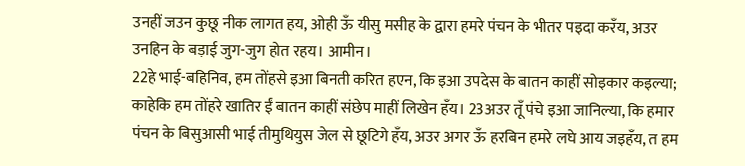उनहीं जउन कुछू नीक लागत हय, ओही ऊँ यीसु मसीह के द्वारा हमरे पंचन के भीतर पइदा करँय, अउर उनहिन के बड़ाई जुग-जुग होत रहय। आमीन।
22हे भाई-बहिनिव, हम तोंहसे इआ बिनती करित हएन, कि इआ उपदेस के बातन काहीं सोइकार कइल्या; काहेकि हम तोंहरे खातिर ईं बातन काहीं संछेप माहीं लिखेन हँय। 23अउर तूँ पंचे इआ जानिल्या, कि हमार पंचन के बिसुआसी भाई तीमुथियुस जेल से छूटिगे हँय, अउर अगर ऊँ हरबिन हमरे लघे आय जइहँय, त हम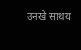उनखे साथय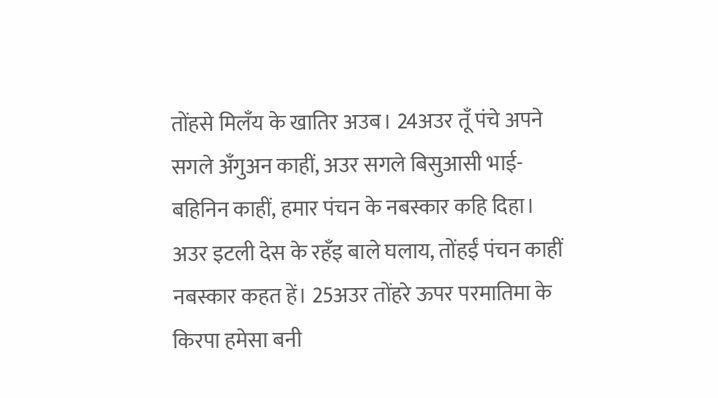तोंहसे मिलँय के खातिर अउब। 24अउर तूँ पंचे अपने सगले अँगुअन काहीं, अउर सगले बिसुआसी भाई-बहिनिन काहीं, हमार पंचन के नबस्कार कहि दिहा। अउर इटली देस के रहँइ बाले घलाय, तोंहईं पंचन काहीं नबस्कार कहत हें। 25अउर तोंहरे ऊपर परमातिमा के किरपा हमेसा बनी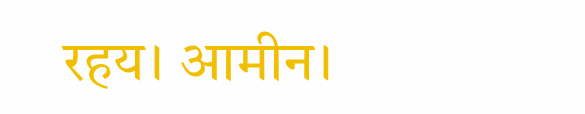रहय। आमीन।